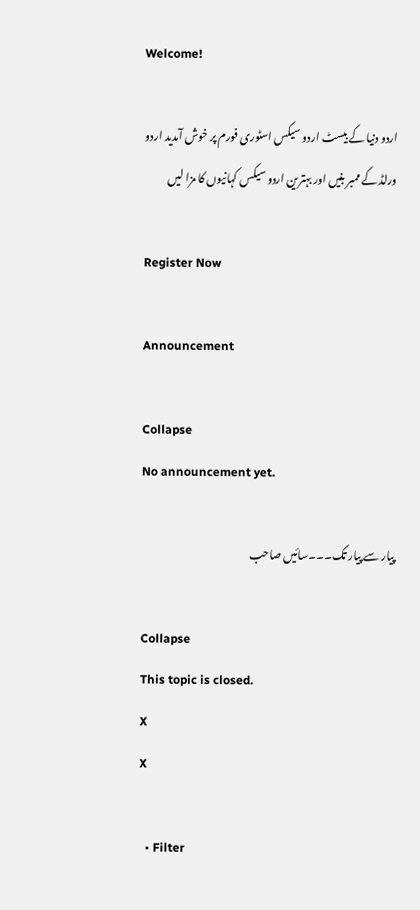Welcome!

اردو دنیا کے بیسٹ اردو سیکس اسٹوری فورم پر خوش آمدید اردو ورلڈ کے ممبر بنیں اور بہترین اردو سیکس کہانیوں کا مزا لیں

Register Now

Announcement

Collapse
No announcement yet.

پیار سے پیار تک۔۔۔سائیں صاحب

Collapse
This topic is closed.
X
X

  • Filter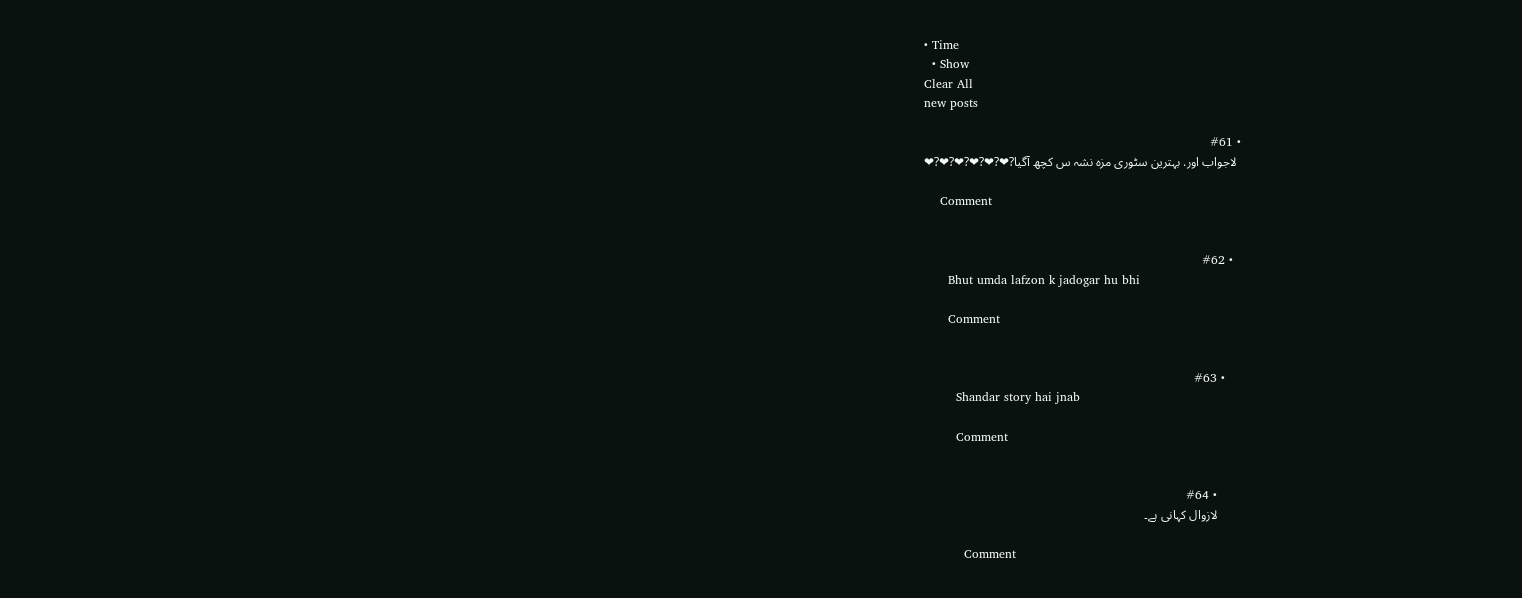• Time
  • Show
Clear All
new posts

  • #61
    لاجواب اور. بہترین سٹوری مزہ نشہ س کچھ آگیا?❤?❤?❤?❤?❤?❤

    Comment


    • #62
      Bhut umda lafzon k jadogar hu bhi

      Comment


      • #63
        Shandar story hai jnab

        Comment


        • #64
          لازوال کہانی ہے۔

          Comment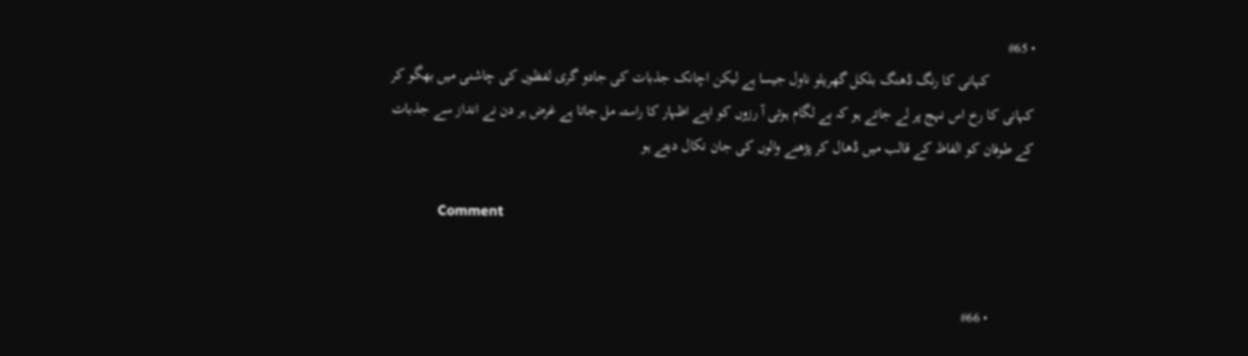• #65
            کہانی کا رنگ ڈھنگ بلکل گھریلو ناول جیسا ہے لیکن اچانک جذبات کی جادو گری لفظوں کی چاشنی میں بھگو کر کہانی کا رخ اس نہج پر لے جاتے ہو کہ بے لگام ہوتی آ رزوں کو اپنے اظہار کا راستہ مل جاتا ہے غرض ہر دن نے انداز سے جذبات کے طوفان کو الفاظ کے قالب میں ڈھال کر پڑھنے والوں کی جان نکال دیتے ہو

            Comment


            • #66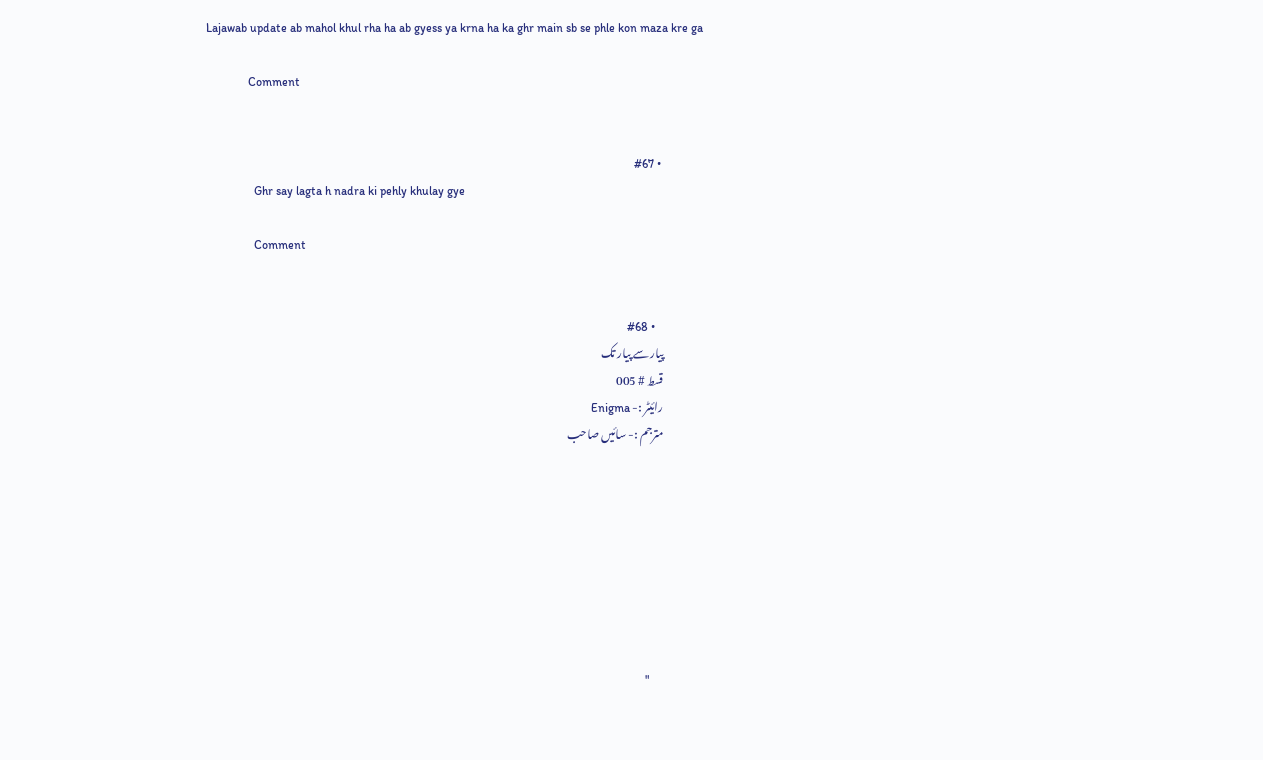Lajawab update ab mahol khul rha ha ab gyess ya krna ha ka ghr main sb se phle kon maza kre ga

              Comment


              • #67
                Ghr say lagta h nadra ki pehly khulay gye

                Comment


                • #68
                  پیار سے پیار تک
                  قسط # 005
                  رائیٹر :- Enigma
                  مترجم :- سائیں صاحب








                  "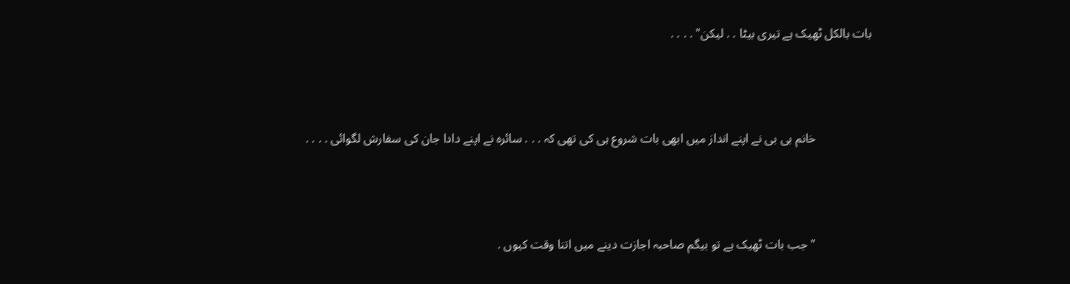بات بالکل ٹھیک ہے تیری بیٹا . . لیکن" . . . .



                  خانم بی بی نے اپنے انداز میں ابھی بات شروع ہی کی تھی کہ . . . سائرہ نے اپنے دادا جان کی سفارش لگوائی . . . .



                  " جب بات ٹھیک ہے تو بیگم صاحبہ اجازت دینے میں اتنا وقت کیوں .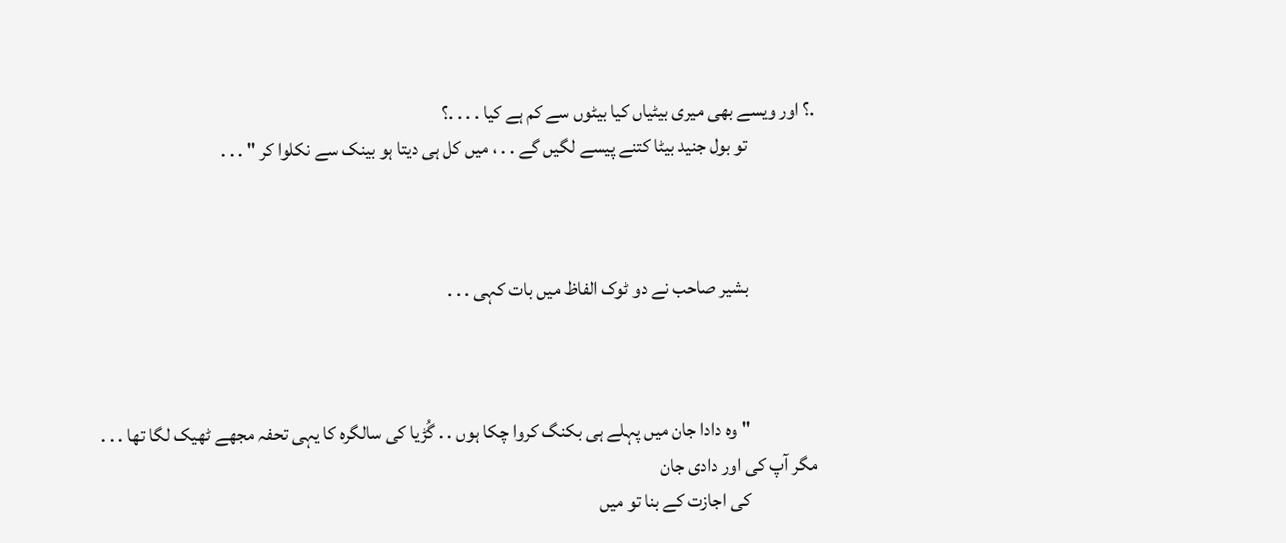.؟ اور ویسے بھی میری بیٹیاں کیا بیٹوں سے کم ہے کیا . . . .؟
                  تو بول جنید بیٹا کتنے پیسے لگیں گے . . ، میں کل ہی دیتا ہو بینک سے نکلوا کر " . . .



                  بشیر صاحب نے دو ٹوک الفاظ میں بات کہی . . .



                  " وہ دادا جان میں پہلے ہی بکنگ کروا چکا ہوں . . گُڑیا كی سالگرہ کا یہی تحفہ مجھے ٹھیک لگا تھا . . . مگر آپ کی اور دادی جان
                  کی اجازت كے بنا تو میں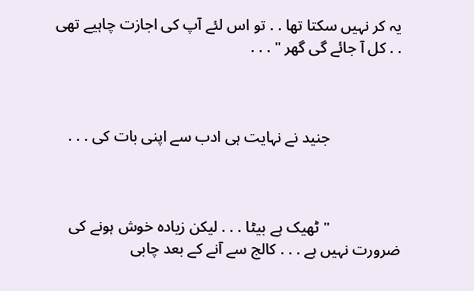یہ کر نہیں سکتا تھا . . تو اس لئے آپ کی اجازت چاہیے تھی . . کل آ جائے گی گھر " . . .



                  جنید نے نہایت ہی ادب سے اپنی بات کی . . .



                  " ٹھیک ہے بیٹا . . . لیکن زیادہ خوش ہونے کی ضرورت نہیں ہے . . . کالج سے آنے كے بعد چابی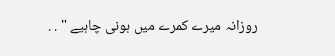روزانہ میرے کمرے میں ہونی چاہیے " . .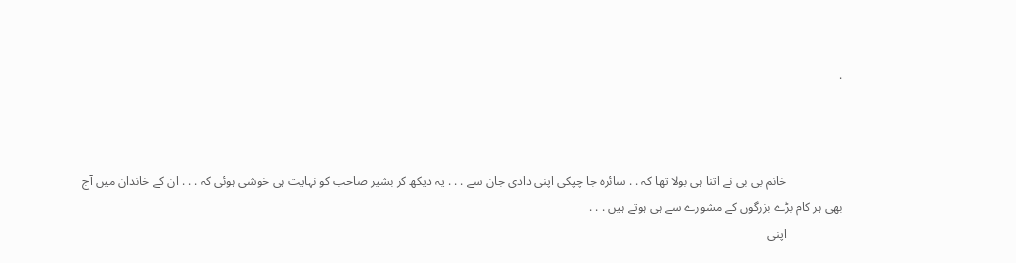.



                  خانم بی بی نے اتنا ہی بولا تھا كہ . . سائرہ جا چپکی اپنی دادی جان سے . . . یہ دیکھ کر بشیر صاحب کو نہایت ہی خوشی ہوئی کہ . . . ان کے خاندان میں آج بھی ہر کام بڑے بزرگوں کے مشورے سے ہی ہوتے ہیں . . .
                  اپنی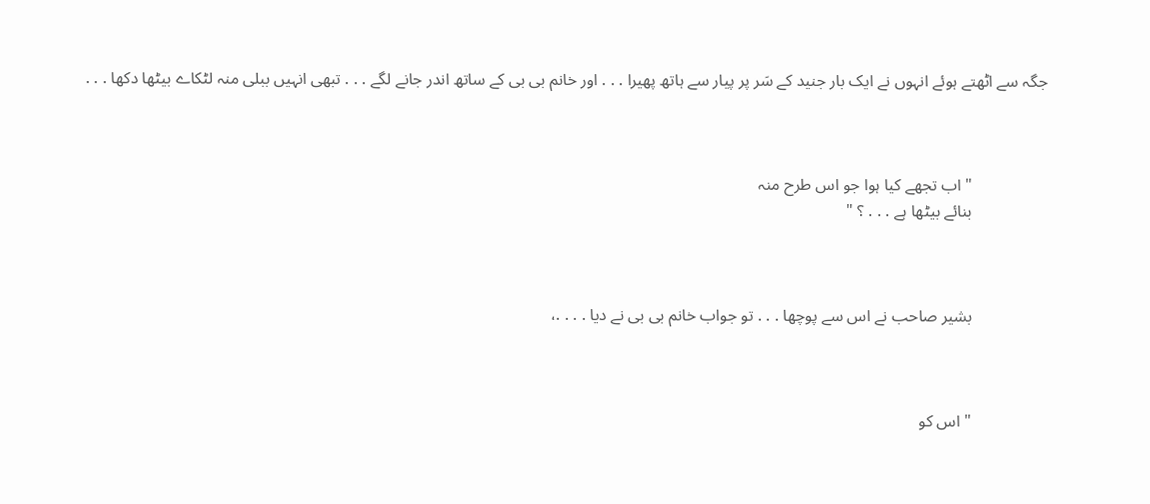جگہ سے اٹھتے ہوئے انہوں نے ایک بار جنید کے سَر پر پیار سے ہاتھ پھیرا . . . اور خانم بی بی كے ساتھ اندر جانے لگے . . . تبھی انہیں ببلی منہ لٹکاے بیٹھا دکھا . . .



                  " اب تجھے کیا ہوا جو اس طرح منہ
                  بنائے بیٹھا ہے . . . ؟ "



                  بشیر صاحب نے اس سے پوچھا . . . تو جواب خانم بی بی نے دیا . . . .،



                  " اس کو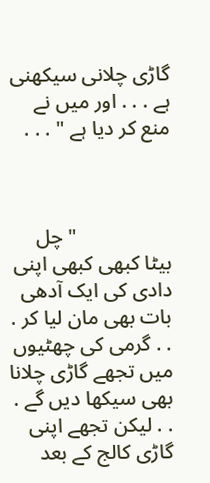گاڑی چلانی سیکھنی ہے . . . اور میں نے منع کر دیا ہے " . . .



                  " چل بیٹا کبھی کبھی اپنی دادی کی ایک آدھی بات بھی مان لیا کر . . . گرمی کی چھٹیوں میں تجھے گاڑی چلانا بھی سیکھا دیں گے . . . لیکن تجھے اپنی گاڑی کالج كے بعد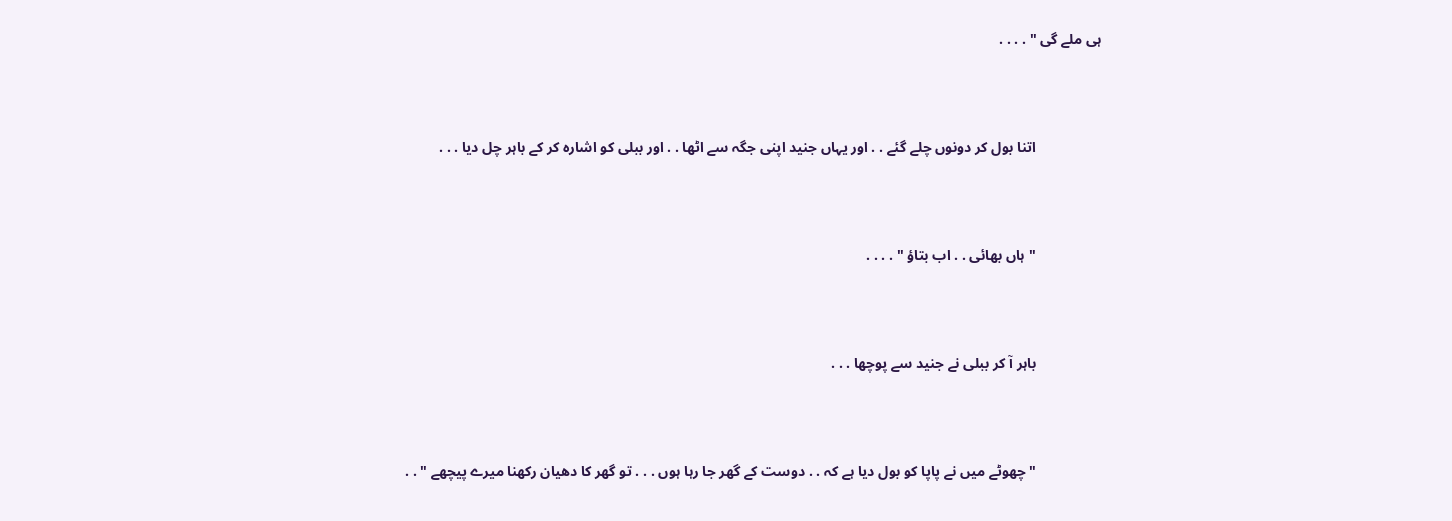ہی ملے گی " . . . .



                  اتنا بول کر دونوں چلے گئے . . اور یہاں جنید اپنی جگہ سے اٹھا . . اور ببلی کو اشارہ کر کے باہر چل دیا . . .



                  " ہاں بھائی . . اب بتاؤ " . . . .



                  باہر آ کر ببلی نے جنید سے پوچھا . . .



                  " چھوٹے میں نے پاپا کو بول دیا ہے كہ . . دوست كے گھر جا رہا ہوں . . . تو گھر کا دھیان رکھنا میرے پیچھے " . .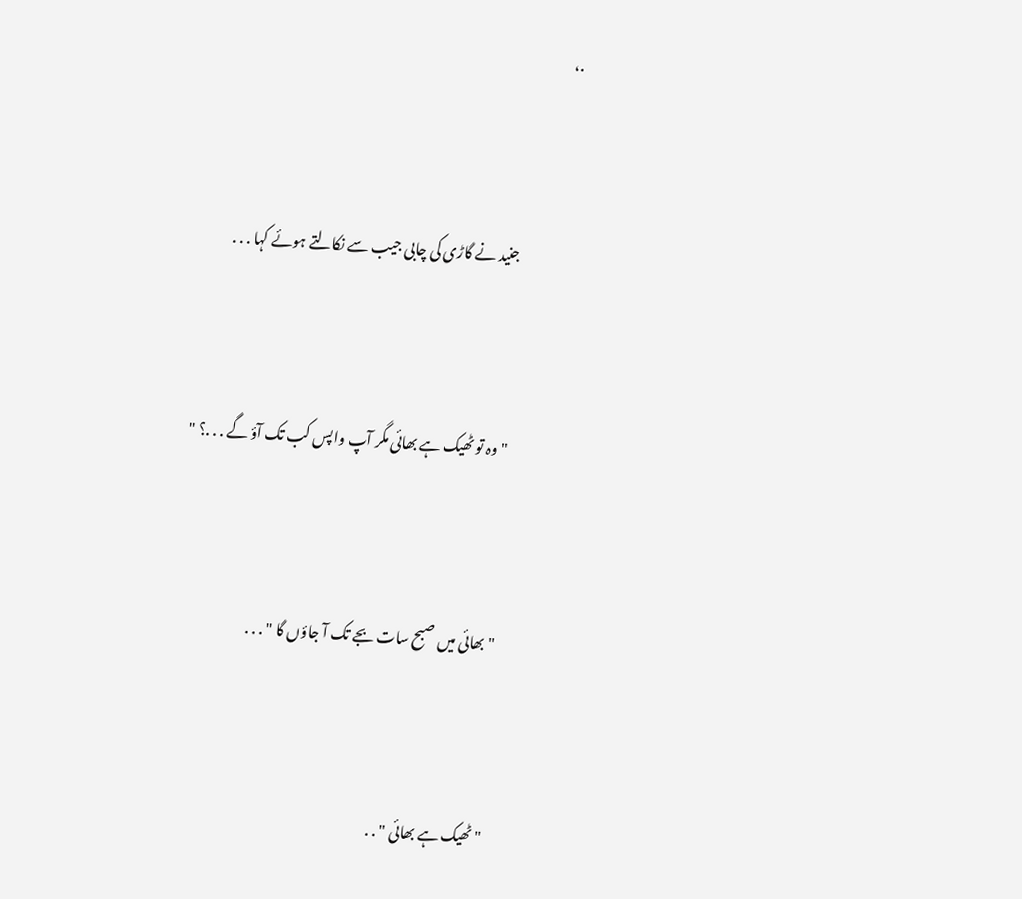.،



                  جنید نے گاڑی کی چابی جیب سے نکالتے ہوئے کہا . . .



                  " وہ تو ٹھیک ہے بھائی مگر آپ واپس کب تک آؤ گے . . .؟ "



                  " بھائی میں صبح سات بجے تک آ جاؤں گا " . . .



                  " ٹھیک ہے بھائی " . .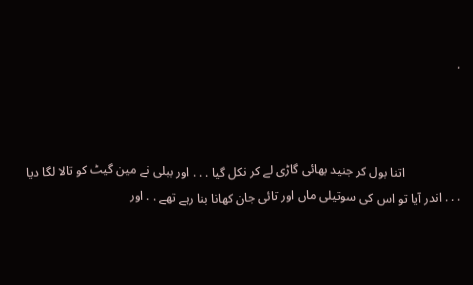.



                  اتنا بول کر جنید بھائی گاڑی لے کر نکل گیا . . . اور ببلی نے مین گیٹ کو تالا لگا دیا . . . اندر آیا تو اس کی سوتیلی ماں اور تائی جان كھانا بنا رہے تھے . . اور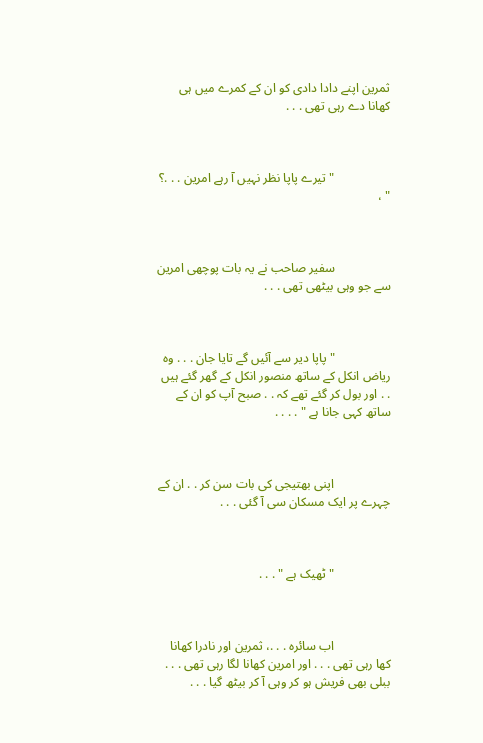ثمرین اپنے دادا دادی کو ان کے کمرے میں ہی كھانا دے رہی تھی . . .



                  " تیرے پاپا نظر نہیں آ رہے امرین . . .؟ " ،



                  سفیر صاحب نے یہ بات پوچھی امرین سے جو وہی بیٹھی تھی . . .



                  " پاپا دیر سے آئیں گے تایا جان . . . وہ ریاض انکل كے ساتھ منصور انکل كے گھر گئے ہیں . . اور بول کر گئے تھے كہ . . صبح آپ کو ان کے ساتھ کہی جانا ہے " . . . .



                  اپنی بھتیجی کی بات سن کر . . ان کے چہرے پر ایک مسکان سی آ گئی . . .



                  " ٹھیک ہے " . . .



                  اب سائرہ . . .، ثمرین اور نادرا كھانا کھا رہی تھی . . . اور امرین كھانا لگا رہی تھی . . . ببلی بھی فریش ہو کر وہی آ کر بیٹھ گیا . . .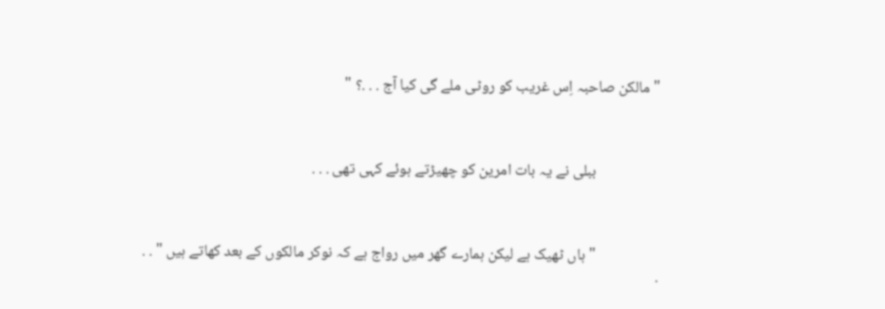" مالکن صاحبہ اِس غریب کو روٹی ملے گی کیا آج . . .؟ "



                  ببلی نے یہ بات امرین کو چھیڑتے ہوئے کہی تھی . . .



                  " ہاں ٹھیک ہے لیکن ہمارے گھر میں رواج ہے كہ نوکر مالکوں كے بعد کھاتے ہیں " . . .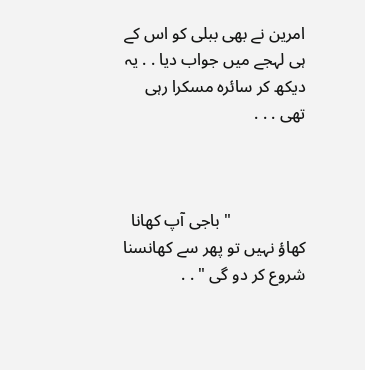امرین نے بھی ببلی کو اس کے ہی لہجے میں جواب دیا . . یہ دیکھ کر سائرہ مسکرا رہی تھی . . .



                  " باجی آپ كھانا کھاؤ نہیں تو پھر سے کھانسنا شروع کر دو گی " . .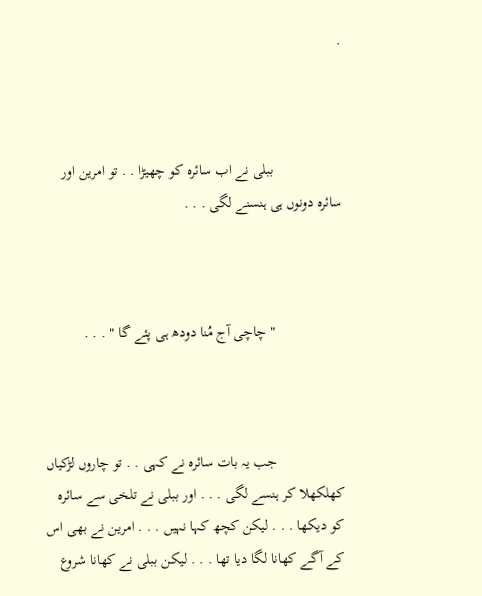.



                  ببلی نے اب سائرہ کو چھیڑا . . تو امرین اور سائرہ دونوں ہی ہنسنے لگی . . .



                  " چاچی آج مُنا دودھ ہی پئے گا " . . .



                  جب یہ بات سائرہ نے کہی . . تو چاروں لڑکیاں کھلکھلا کر ہنسے لگی . . . اور ببلی نے تلخی سے سائرہ کو دیکھا . . . لیکن کچھ کہا نہیں . . . امرین نے بھی اس کے آگے کھانا لگا دیا تھا . . . لیکن ببلی نے كھانا شروع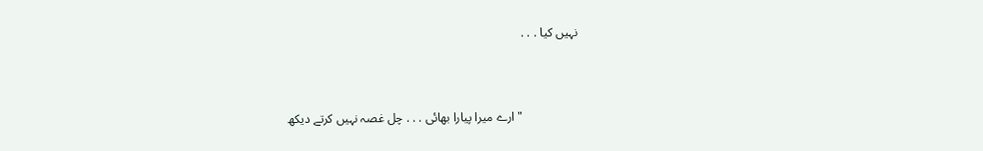نہیں کیا . . .



                  " ارے میرا پیارا بھائی . . . چل غصہ نہیں کرتے دیکھ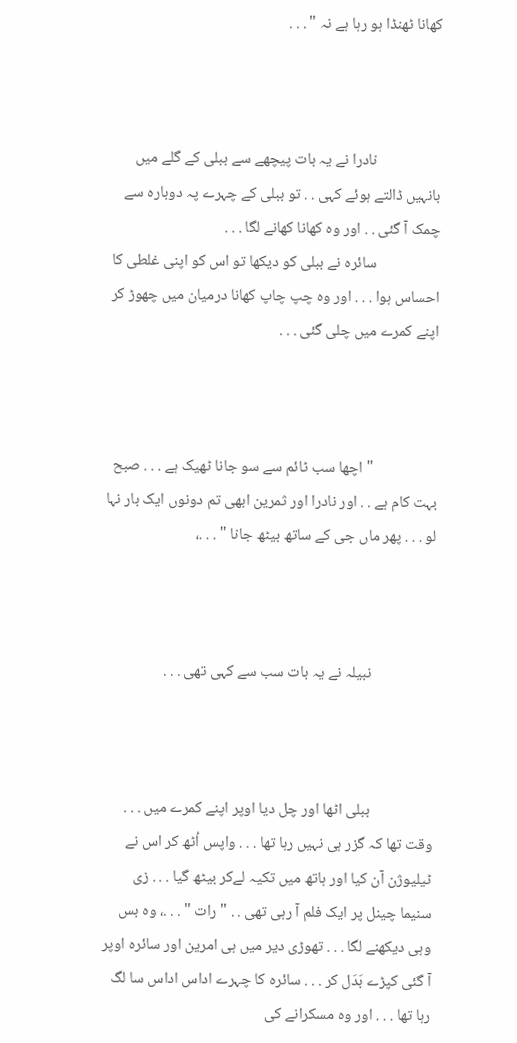كھانا ٹھنڈا ہو رہا ہے نہ " . . .



                  نادرا نے یہ بات پیچھے سے ببلی كے گلے میں بانہیں ڈالتے ہوئے کہی . . تو ببلی كے چہرے پہ دوبارہ سے چمک آ گئی . . اور وہ کھانا کھانے لگا . . .
                  سائرہ نے ببلی کو دیکھا تو اس کو اپنی غلطی کا احساس ہوا . . . اور وہ چپ چاپ كھانا درمیان میں چھوڑ کر اپنے کمرے میں چلی گئی . . .



                  " اچھا سب ٹائم سے سو جانا ٹھیک ہے . . . صبح بہت کام ہے . . اور نادرا اور ثمرین ابھی تم دونوں ایک بار نہا لو . . . پھر ماں جی كے ساتھ بیٹھ جانا " . . .،



                  نبیلہ نے یہ بات سب سے کہی تھی . . .



                  ببلی اٹھا اور چل دیا اوپر اپنے کمرے میں . . . وقت تھا كہ گزر ہی نہیں رہا تھا . . . واپس اُٹھ کر اس نے ٹیلیوژن آن کیا اور ہاتھ میں تکیہ لےکر بیٹھ گیا . . . زی سنیما چینل پر ایک فلم آ رہی تھی . . " رات " . . .، وہ بس وہی دیکھنے لگا . . . تھوڑی دیر میں ہی امرین اور سائرہ اوپر آ گئی کپڑے بَدَل کر . . . سائرہ کا چہرے اداس اداس سا لگ رہا تھا . . . اور وہ مسکرانے کی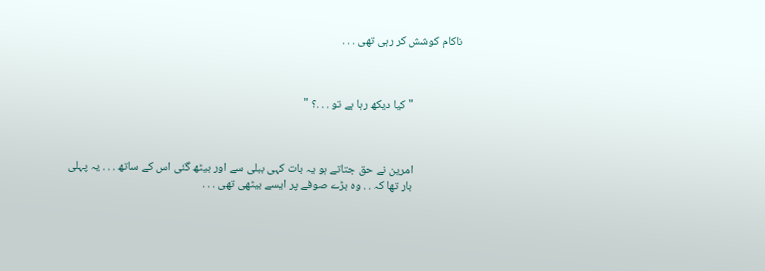ناکام کوشش کر رہی تھی . . .



                  " کیا دیکھ رہا ہے تو . . .؟ "



                  امرین نے حق جتاتے ہو یہ بات کہی ببلی سے اور بیٹھ گئی اس کے ساتھ . . . یہ پہلی
                  بار تھا كہ . . وہ بڑے صوفے پر ایسے بیٹھی تھی . . .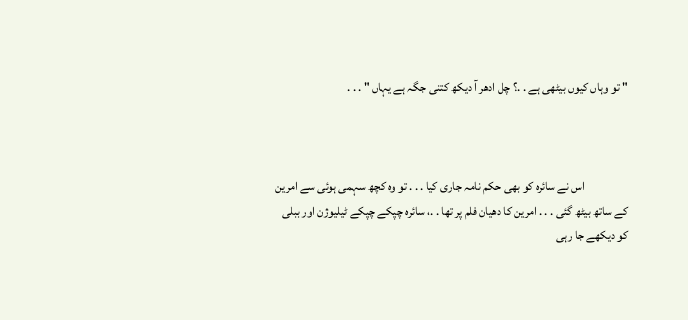" تو وہاں کیوں بیٹھی ہے . .؟ چل ادھر آ دیکھ کتنی جگہ ہے یہاں " . . .



                  اس نے سائرہ کو بھی حکم نامہ جاری کیا . . . تو وہ کچھ سہمی ہوئی سے امرین كے ساتھ بیٹھ گئی . . . امرین کا دھیان فلم پر تھا . .، سائرہ چپکے چپکے ٹیلیوژن اور ببلی کو دیکھے جا رہی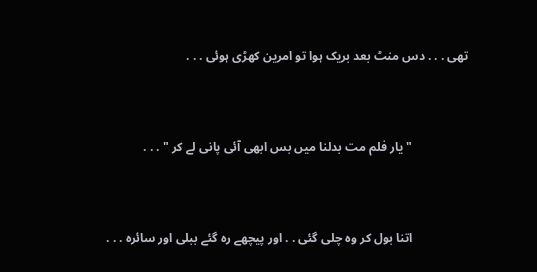تھی . . . دس منٹ بعد بریک ہوا تو امرین کھڑی ہوئی . . .



                  " یار فلم مت بدلنا میں بس ابھی آئی پانی لے کر " . . .



                  اتنا بول کر وہ چلی گئی . . اور پیچھے رہ گئے ببلی اور سائرہ . . .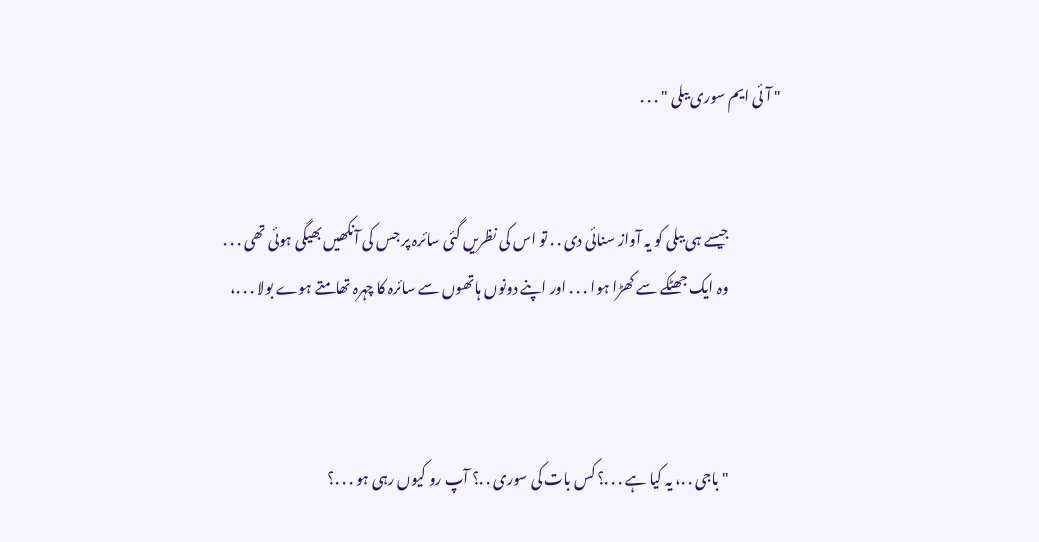" آئی ایم سوری ببلی " . . .


                  جیسے ہی ببلی کو یہ آواز سنائی دی . . تو اس کی نظریں گئی سائرہ پر جس کی آنکھیں بھیگی ہوئی تھی . . .
                  وہ ایک جھٹکے سے کھڑا ہوا . . . اور اپنے دونوں ہاتھوں سے سائرہ کا چہرہ تھامتے ہوے بولا . . .،



                  " باجی . .، یہ کیا ہے . . .؟ کس بات کی سوری . .؟ آپ رو کیوں رہی ہو . . .؟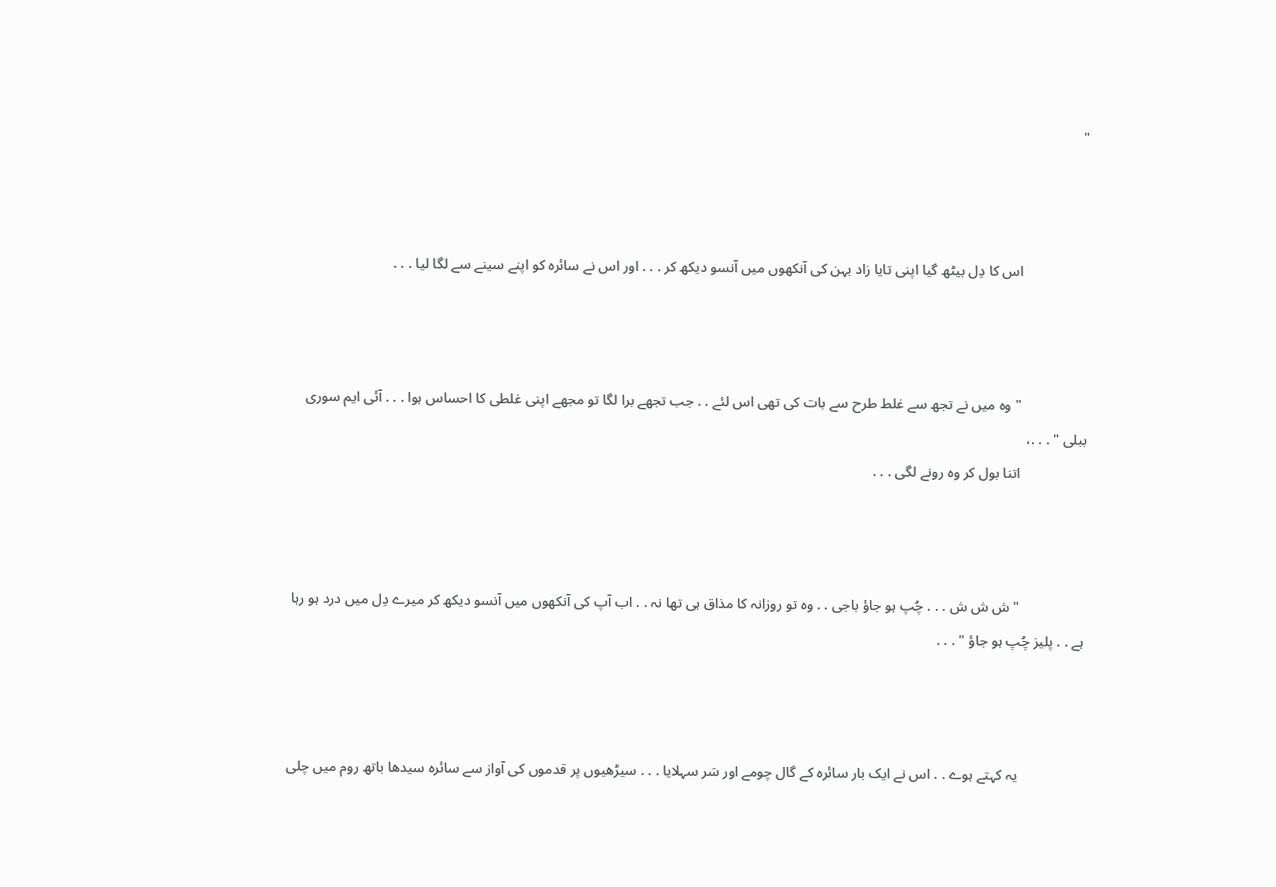"



                  اس کا دِل بیٹھ گیا اپنی تایا زاد بہن کی آنكھوں میں آنسو دیکھ کر . . . اور اس نے سائرہ کو اپنے سینے سے لگا لیا . . .



                  " وہ میں نے تجھ سے غلط طرح سے بات کی تھی اس لئے . . جب تجھے برا لگا تو مجھے اپنی غلطی کا احساس ہوا . . . آئی ایم سوری ببلی " . . .،
                  اتنا بول کر وہ رونے لگی . . .



                  " ش ش ش . . . چُپ ہو جاؤ باجی . . وہ تو روزانہ کا مذاق ہی تھا نہ . . اب آپ کی آنكھوں میں آنسو دیکھ کر میرے دِل میں درد ہو رہا ہے . . پلیز چُپ ہو جاؤ " . . .



                  یہ کہتے ہوے . . اس نے ایک بار سائرہ كے گال چومے اور سَر سہلایا . . . سیڑھیوں پر قدموں کی آواز سے سائرہ سیدھا باتھ روم میں چلی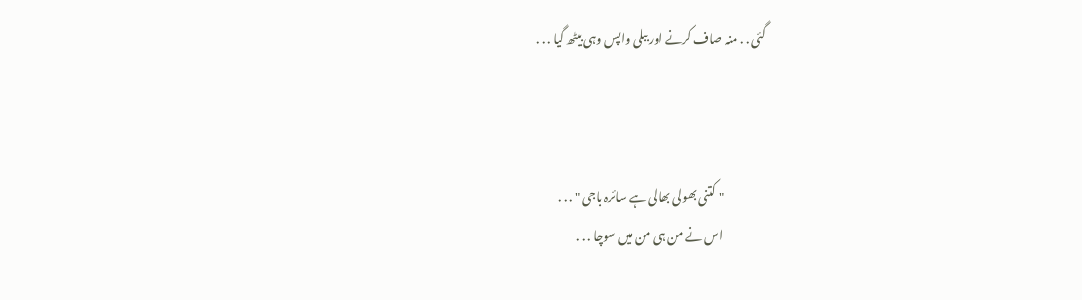گئی . . منہ صاف کرنے اور ببلی واپس وہی بیٹھ گیا . . .



                  " کتنی بھولی بھالی ہے سائرہ باجی " . . .
                  اس نے من ہی من میں سوچا . . .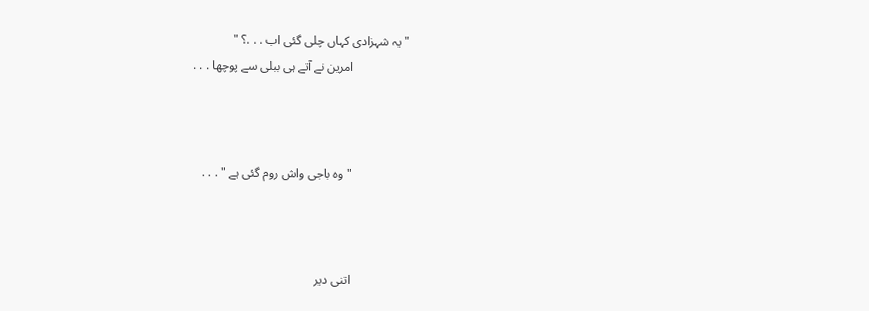" یہ شہزادی کہاں چلی گئی اب . . .؟ "
                  امرین نے آتے ہی ببلی سے پوچھا . . .



                  " وہ باجی واش روم گئی ہے " . . .



                  اتنی دیر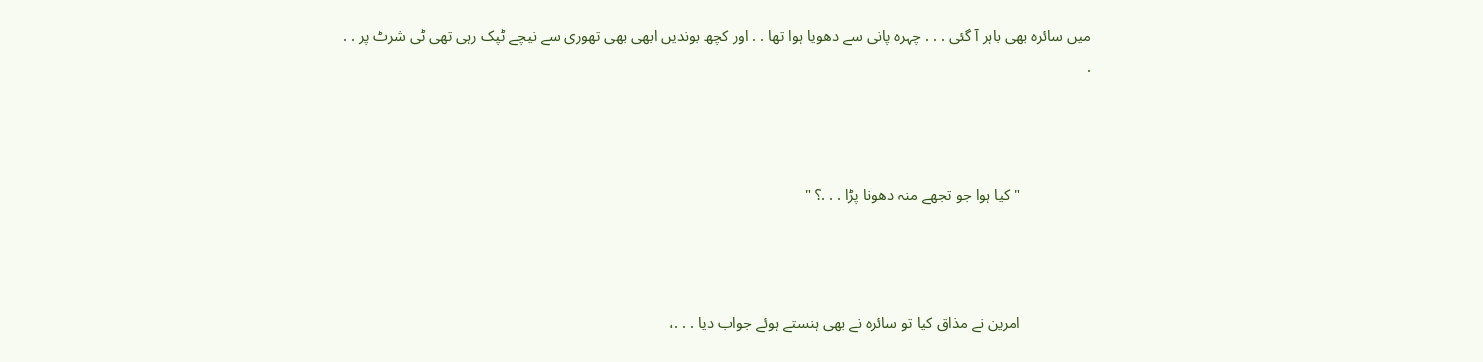میں سائرہ بھی باہر آ گئی . . . چہرہ پانی سے دھویا ہوا تھا . . اور کچھ بوندیں ابھی بھی تھوری سے نیچے ٹپک رہی تھی ٹی شرٹ پر . . .



                  " کیا ہوا جو تجھے منہ دھونا پڑا . . .؟ "



                  امرین نے مذاق کیا تو سائرہ نے بھی ہنستے ہوئے جواب دیا . . .،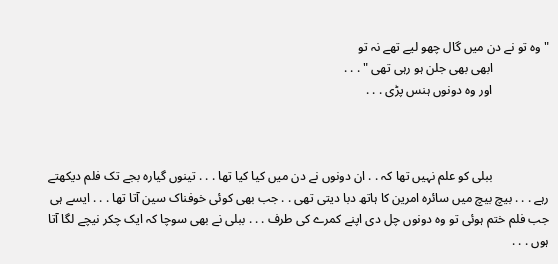" وہ تو نے دن میں گال چھو لیے تھے نہ تو
                  ابھی بھی جلن ہو رہی تھی " . . .
                  اور وہ دونوں ہنس پڑی . . .



                  ببلی کو علم نہیں تھا كہ . . ان دونوں نے دن میں کیا کیا تھا . . . تینوں گیارہ بجے تک فلم دیکھتے رہے . . . بیچ بیچ میں سائرہ امرین کا ہاتھ دبا دیتی تھی . . جب بھی کوئی خوفناک سین آتا تھا . . . ایسے ہی جب فلم ختم ہوئی تو وہ دونوں چل دی اپنے کمرے کی طرف . . . ببلی نے بھی سوچا کہ ایک چکر نیچے لگا آتا ہوں . . .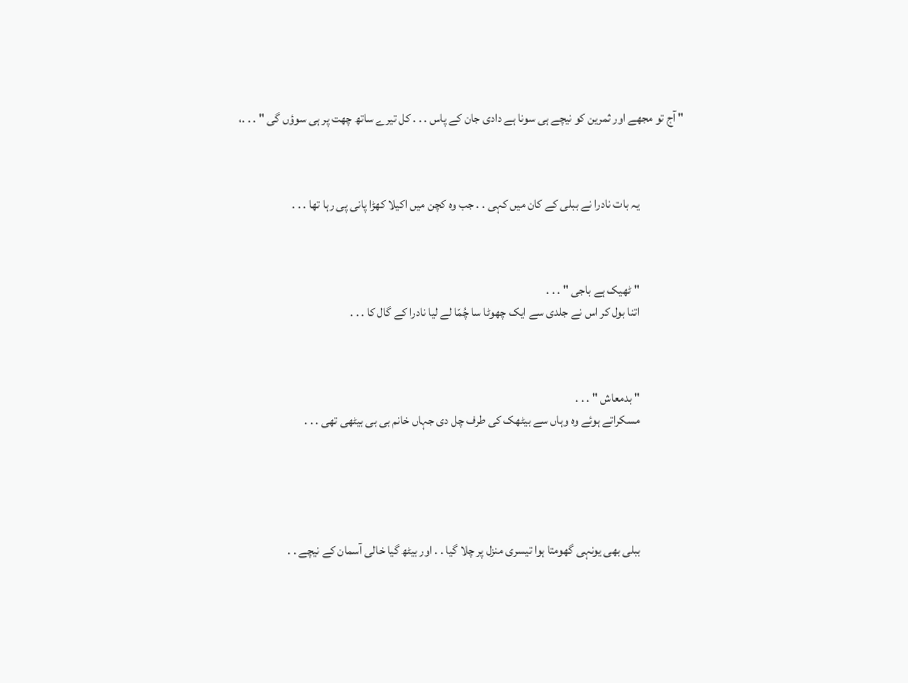" آج تو مجھے اور ثمرین کو نیچے ہی سونا ہے دادی جان كے پاس . . . کل تیرے ساتھ چھت پر ہی سوؤں گی " . . .،



                  یہ بات نادرا نے ببلی كے کان میں کہی . . جب وہ کچن میں اکیلا کھڑا پانی پی رہا تھا . . .



                  " ٹھیک ہے باجی " . . .
                  اتنا بول کر اس نے جلدی سے ایک چھوٹا سا چُمّا لے لیا نادرا كے گال کا . . .



                  " بدمعاش " . . .
                  مسکراتے ہوئے وہ وہاں سے بیٹھک کی طرف چل دی جہاں خانم بی بی بیٹھی تھی . . .





                  ببلی بھی یونہی گھومتا ہوا تیسری منزل پر چلا گیا . . اور بیٹھ گیا خالی آسمان كے نیچے . .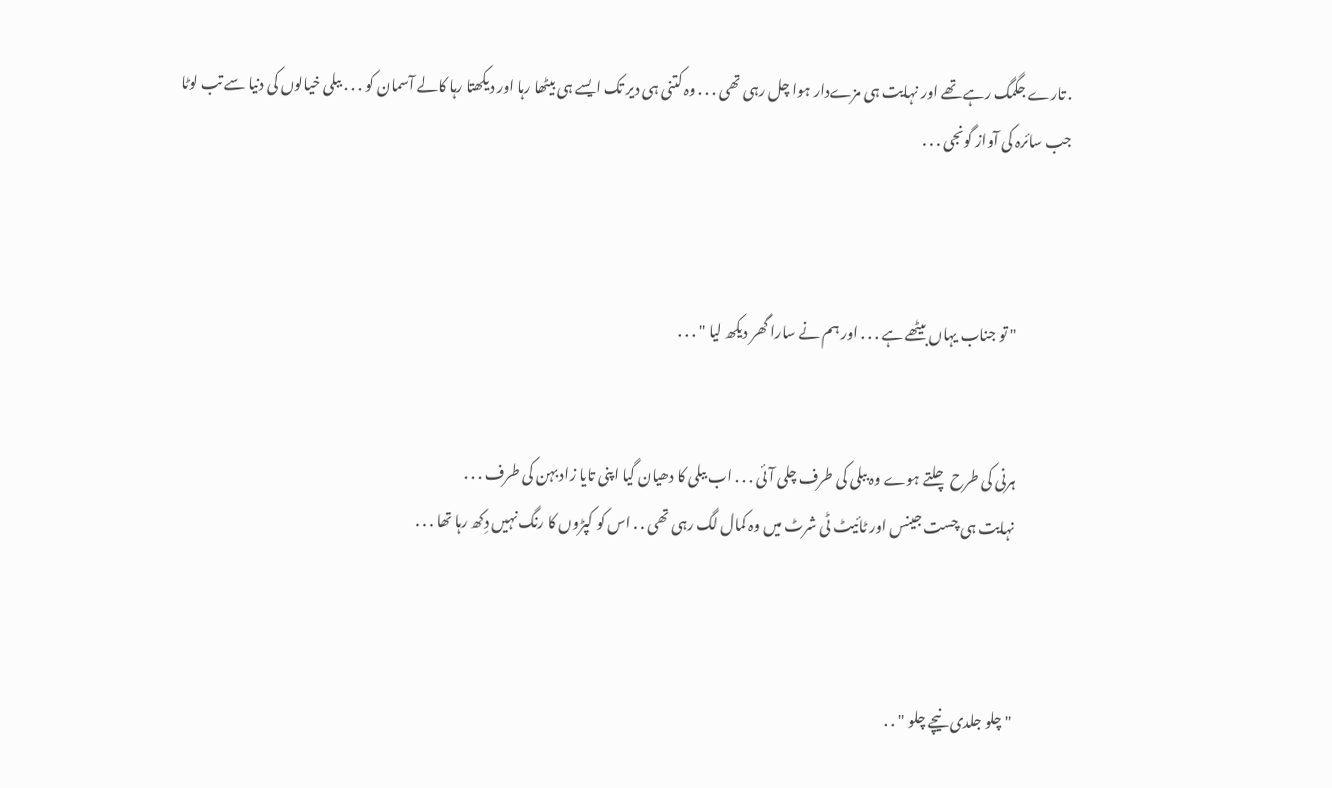. تارے جگمگ رہے تھے اور نہایت ہی مزےدار ہوا چل رہی تھی . . . وہ کتنی ہی دیر تک ایسے ہی بیٹھا رہا اور دیکھتا رہا کالے آسمان کو . . . ببلی خیالوں کی دنیا سے تب لوٹا جب سائرہ کی آواز گونجی . . .



                  " تو جناب یہاں بیٹھے ہے . . . اور ہم نے سارا گھر دیکھ لیا " . . .


                  ہرنی کی طرح چلتے ہوے وہ ببلی کی طرف چلی آئی . . . اب ببلی کا دھیان گیا اپنی تایا زاد بہن کی طرف . . .
                  نہایت ہی چست جینس اور ٹائیٹ ٹی شرٹ میں وہ کمال لگ رہی تھی . . اس کو کپڑوں کا رنگ نہیں دِکھ رہا تھا . . .



                  " چلو جلدی نیچے چلو " . .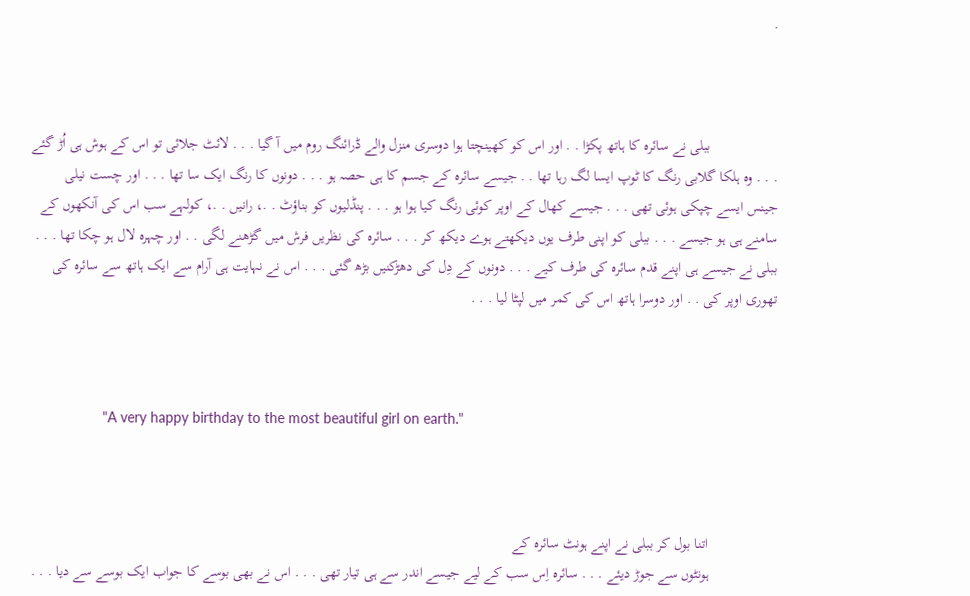.



                  ببلی نے سائرہ کا ہاتھ پکڑا . . اور اس کو کھینچتا ہوا دوسری منزل والے ڈرائنگ روم میں آ گیا . . . لائٹ جلائی تو اس کے ہوش ہی اُڑ گئے . . . وہ ہلکا گلابی رنگ کا ٹوپ ایسا لگ رہا تھا . . جیسے سائرہ كے جسم کا ہی حصہ ہو . . . دونوں کا رنگ ایک سا تھا . . . اور چست نیلی جینس ایسے چپکی ہوئی تھی . . . جیسے کھال كے اوپر کوئی رنگ کیا ہوا ہو . . . پنڈلیوں کو بناؤٹ . .، رانیں . .، کولہے سب اس کی آنكھوں كے سامنے ہی ہو جیسے . . . ببلی کو اپنی طرف یوں دیکھتے ہوے دیکھ کر . . . سائرہ کی نظریں فرش میں گڑھنے لگی . . اور چہرہ لال ہو چکا تھا . . . ببلی نے جیسے ہی اپنے قدم سائرہ کی طرف کیے . . . دونوں كے دِل کی دھڑکنیں بڑھ گئی . . . اس نے نہایت ہی آرام سے ایک ہاتھ سے سائرہ کی تھوری اوپر کی . . اور دوسرا ہاتھ اس کی کمر میں لپٹا لیا . . .



                  "A very happy birthday to the most beautiful girl on earth."



                  اتنا بول کر ببلی نے اپنے ہونٹ سائرہ كے
                  ہونٹوں سے جوڑ دیئے . . . سائرہ اِس سب کے لیے جیسے اندر سے ہی تیار تھی . . . اس نے بھی بوسے کا جواب ایک بوسے سے دیا . . .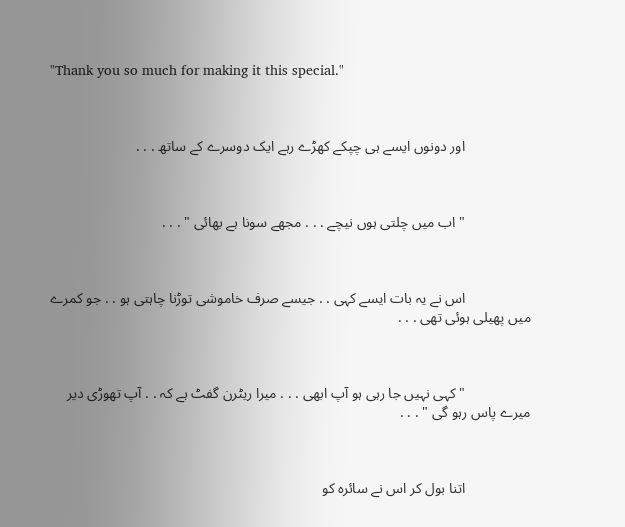"Thank you so much for making it this special."



                  اور دونوں ایسے ہی چپکے کھڑے رہے ایک دوسرے كے ساتھ . . .



                  " اب میں چلتی ہوں نیچے . . . مجھے سونا ہے بھائی " . . .



                  اس نے یہ بات ایسے کہی . . جیسے صرف خاموشی توڑنا چاہتی ہو . . جو کمرے میں پھیلی ہوئی تھی . . .



                  " کہی نہیں جا رہی ہو آپ ابھی . . . میرا ریٹرن گفٹ ہے كہ . . آپ تھوڑی دیر میرے پاس رہو گی " . . .



                  اتنا بول کر اس نے سائرہ کو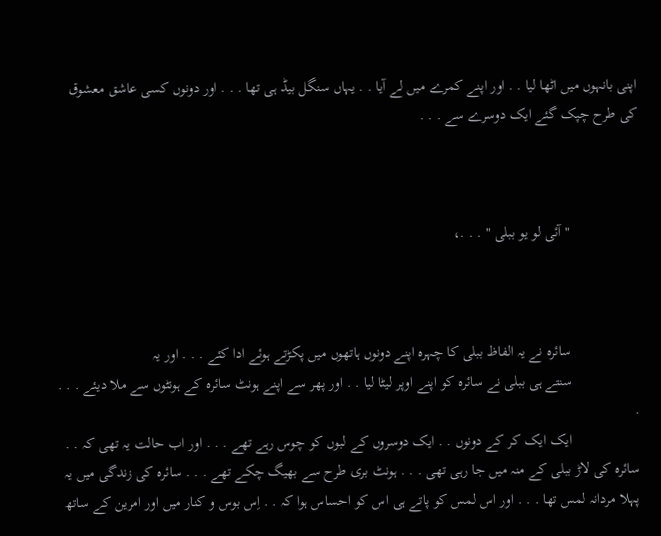اپنی بانہوں میں اٹھا لیا . . اور اپنے کمرے میں لے آیا . . یہاں سنگل بیڈ ہی تھا . . . اور دونوں کسی عاشق معشوق کی طرح چپک گئے ایک دوسرے سے . . .



                  " آئی لو یو ببلی " . . .،



                  سائرہ نے یہ الفاظ ببلی کا چہرہ اپنے دونوں ہاتھوں میں پکڑتے ہوئے ادا کئے . . . اور یہ
                  سنتے ہی ببلی نے سائرہ کو اپنے اوپر لیٹا لیا . . اور پھر سے اپنے ہونٹ سائرہ كے ہونٹوں سے ملا دیئے . . . .
                  ایک ایک کر کے دونوں . . ایک دوسروں کے لبوں کو چوس رہے تھے . . . اور اب حالت یہ تھی کہ . . سائرہ کی لاڑ ببلی كے منہ میں جا رہی تھی . . . ہونٹ بری طرح سے بھیگ چکے تھے . . . سائرہ کی زندگی میں یہ پہلا مردانہ لمس تھا . . . اور اس لمس کو پاتے ہی اس کو احساس ہوا كہ . . اِس بوس و کنار میں اور امرین كے ساتھ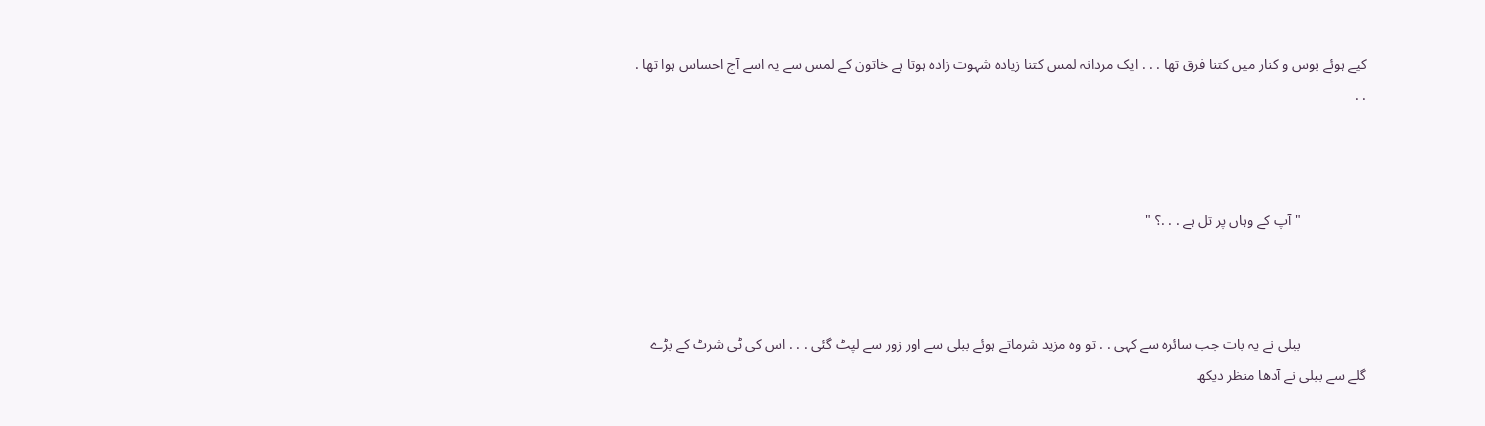کیے ہوئے بوس و کنار میں کتنا فرق تھا . . . ایک مردانہ لمس کتنا زیادہ شہوت زادہ ہوتا ہے خاتون کے لمس سے یہ اسے آج احساس ہوا تھا . . .



                  " آپ کے وہاں پر تل ہے . . .؟ "



                  ببلی نے یہ بات جب سائرہ سے کہی . . تو وہ مزید شرماتے ہوئے ببلی سے اور زور سے لپٹ گئی . . . اس کی ٹی شرٹ كے بڑے گلے سے ببلی نے آدھا منظر دیکھ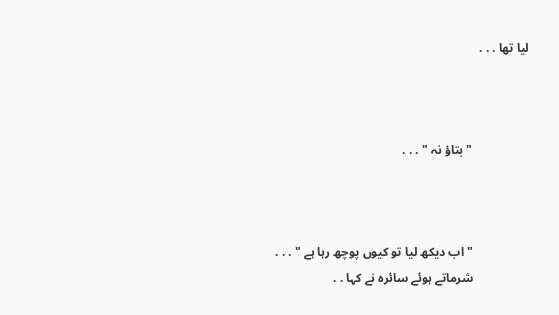لیا تھا . . .



                  " بتاؤ نہ " . . .



                  " اب دیکھ لیا تو کیوں پوچھ رہا ہے " . . .
                  شرماتے ہوئے سائرہ نے کہا . .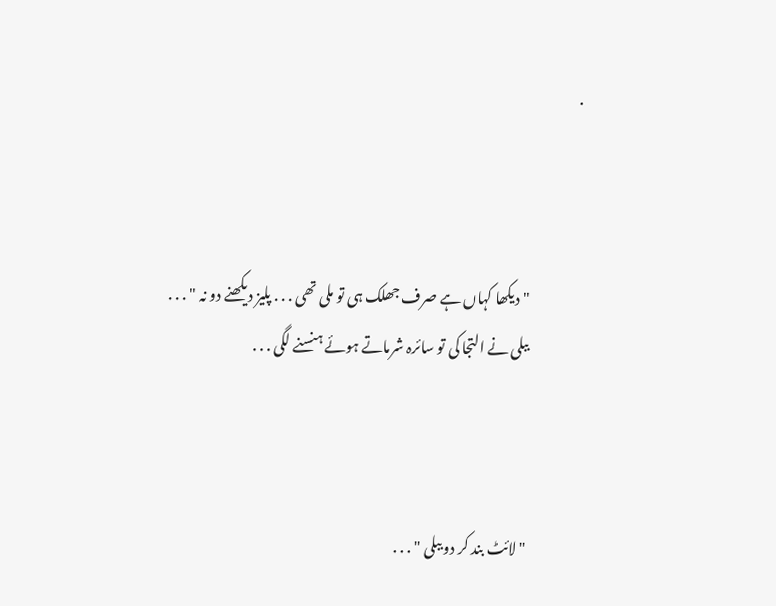.



                  " دیکھا کہاں ہے صرف جھلک ہی تو ملی تھی . . . پلیز دیکھنے دو نہ " . . .
                  ببلی نے التجا کی تو سائرہ شرماتے ہوئے ہنسنے لگی . . .



                  " لائٹ بند کر دو ببلی " . . .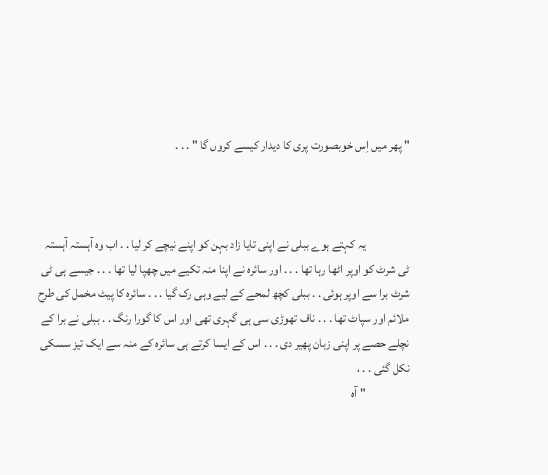" پھر میں اِس خوبصورت پری کا دیدار کیسے کروں گا " . . .



                  یہ کہتے ہوے ببلی نے اپنی تایا زاد بہن کو اپنے نیچے کر لیا . . اب وہ آہستہ آہستہ ٹی شرٹ کو اوپر اٹھا رہا تھا . . . اور سائرہ نے اپنا منہ تکیے میں چھپا لیا تھا . . . جیسے ہی ٹی شرٹ برا سے اوپر ہوئی . . ببلی کچھ لمحے كے لیے وہی رک گیا . . . سائرہ کا پیٹ مخمل کی طرح ملائم اور سپاٹ تھا . . . ناف تھوڑی سی ہی گہری تھی اور اس کا گورا رنگ . . ببلی نے برا كے نچلے حصے پر اپنی زبان پھیر دی . . . اس کے ایسا کرتے ہی سائرہ كے منہ سے ایک تیز سسکی نکل گئی . . ،
                  " آہ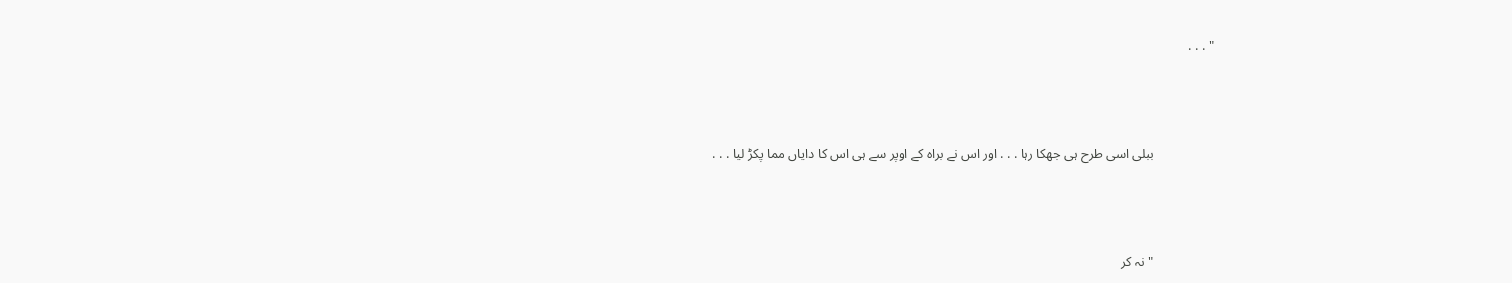" . . .



                  ببلی اسی طرح ہی جھکا رہا . . . اور اس نے براہ کے اوپر سے ہی اس کا دایاں مما پکڑ لیا . . .



                  " نہ کر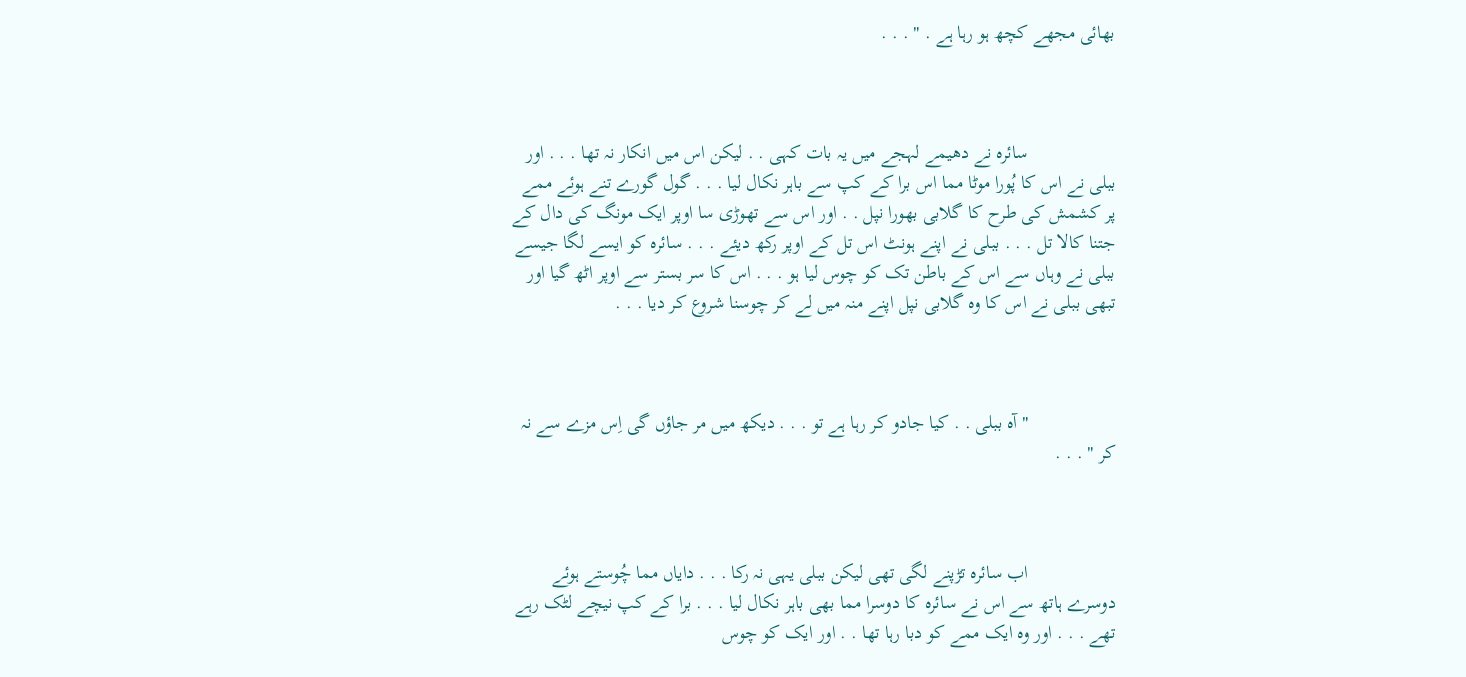بھائی مجھے کچھ ہو رہا ہے . " . . .



                  سائرہ نے دھیمے لہجے میں یہ بات کہی . . لیکن اس میں انکار نہ تھا . . . اور ببلی نے اس کا پُورا موٹا مما اس برا كے کپ سے باہر نکال لیا . . . گول گورے تنے ہوئے ممے پر کشمش كی طرح کا گلابی بھورا نپل . . اور اس سے تھوڑی سا اوپر ایک مونگ کی دال کے جتنا کالا تل . . . ببلی نے اپنے ہونٹ اس تل كے اوپر رکھ دیئے . . . سائرہ کو ایسے لگا جیسے ببلی نے وہاں سے اس کے باطن تک کو چوس لیا ہو . . . اس کا سر بستر سے اوپر اٹھ گیا اور تبھی ببلی نے اس کا وہ گلابی نپل اپنے منہ میں لے کر چوسنا شروع کر دیا . . .



                  " آہ ببلی . . کیا جادو کر رہا ہے تو . . . دیکھ میں مر جاؤں گی اِس مزے سے نہ کر " . . .



                  اب سائرہ تڑپنے لگی تھی لیکن ببلی یہی نہ رکا . . . دایاں مما چُوستے ہوئے دوسرے ہاتھ سے اس نے سائرہ کا دوسرا مما بھی باہر نکال لیا . . . برا كے کپ نیچے لٹک رہے تھے . . . اور وہ ایک ممے کو دبا رہا تھا . . اور ایک کو چوس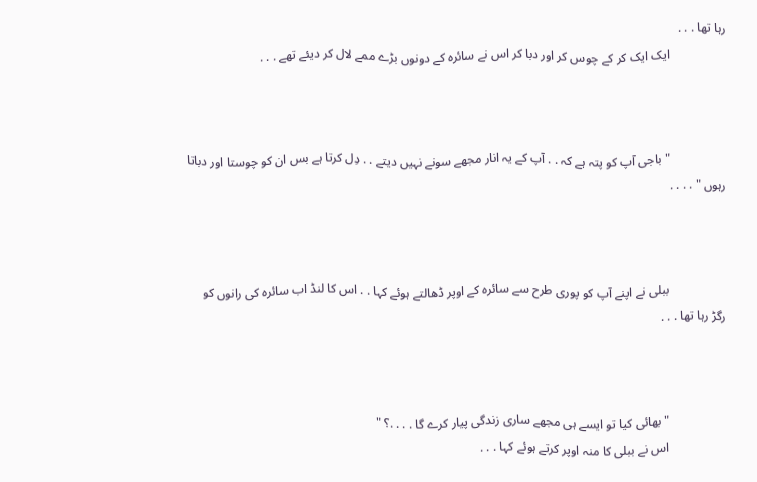رہا تھا . . .
                  ایک ایک کر کے چوس کر اور دبا کر اس نے سائرہ كے دونوں بڑے ممے لال کر دیئے تھے . . .



                  " باجی آپ کو پتہ ہے كہ . . آپ کے یہ انار مجھے سونے نہیں دیتے . . دِل کرتا ہے بس ان کو چوستا اور دباتا رہوں " . . . .



                  ببلی نے اپنے آپ کو پوری طرح سے سائرہ كے اوپر ڈھالتے ہوئے کہا . . اس کا لنڈ اب سائرہ کی رانوں کو رگڑ رہا تھا . . .



                  " بھائی کیا تو ایسے ہی مجھے ساری زندگی پیار کرے گا . . . .؟ "
                  اس نے ببلی کا منہ اوپر کرتے ہوئے کہا . . .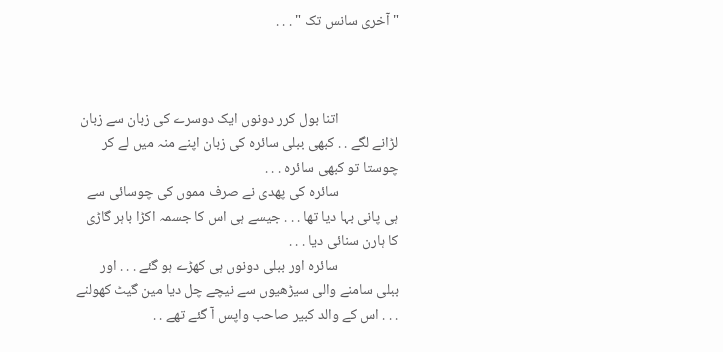" آخری سانس تک " . . .



                  اتنا بول کرر دونوں ایک دوسرے کی زبان سے زبان لڑانے لگے . . کبھی ببلی سائرہ کی زبان اپنے منہ میں لے کر چوستا تو کبھی سائرہ . . .
                  سائرہ کی پھدی نے صرف مموں کی چوسائی سے ہی پانی بہا دیا تھا . . . جیسے ہی اس کا جسمہ اکڑا باہر گاڑی کا ہارن سنائی دیا . . .
                  سائرہ اور ببلی دونوں ہی کھڑے ہو گئے . . . اور ببلی سامنے والی سیڑھیوں سے نیچے چل دیا مین گیٹ کھولنے . . . اس کے والد کبیر صاحب واپس آ گئے تھے . .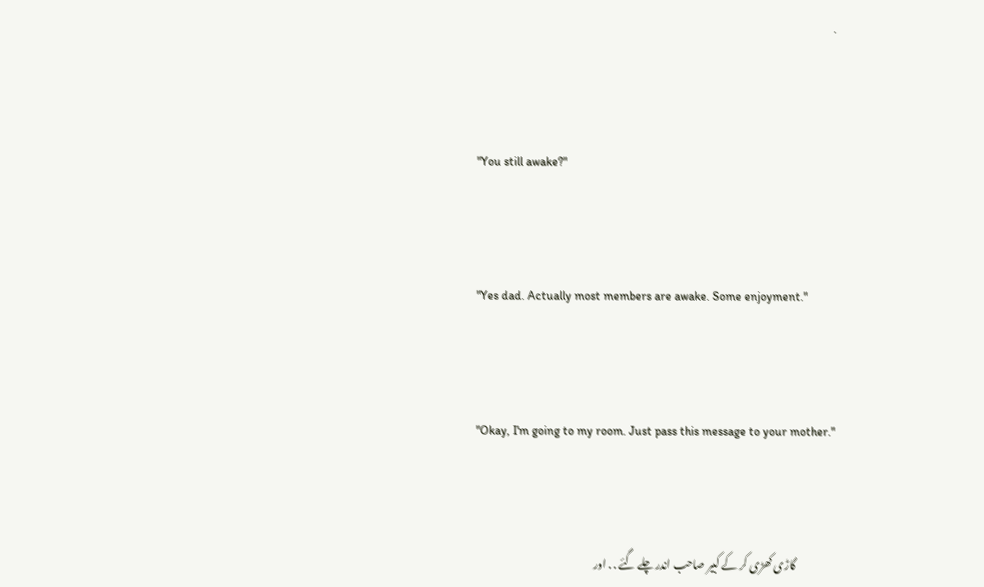.



                  "You still awake?"



                  "Yes dad. Actually most members are awake. Some enjoyment."



                  "Okay, I'm going to my room. Just pass this message to your mother."



                  گاڑی کھڑی کر کے کبیر صاحب اندر چلے گئے . . اور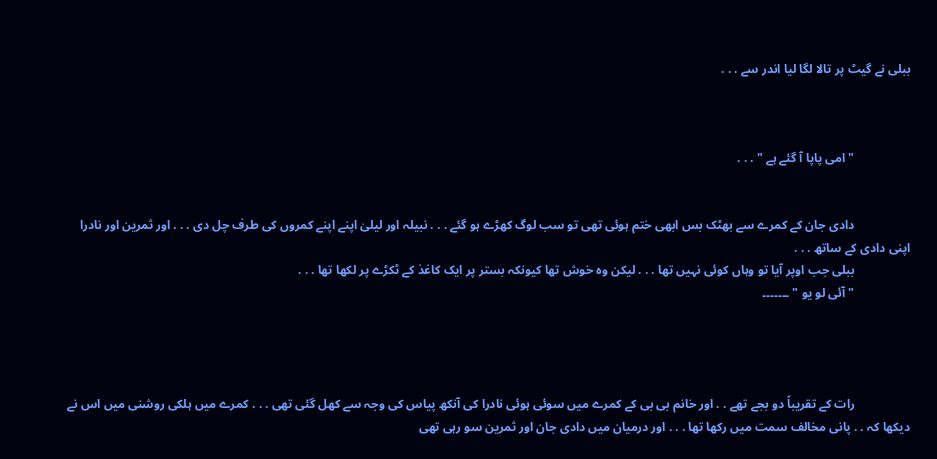ببلی نے گیٹ پر تالا لگا لیا اندر سے . . .



                  " امی پاپا آ گئے ہے " . . .


                  دادی جان کے کمرے سے بھٹک بس ابھی ختم ہوئی تھی تو سب لوگ کھڑے ہو گئے . . . نبیلہ اور لیلیٰ اپنے اپنے کمروں کی طرف چل دی . . . اور ثمرین اور نادرا اپنی دادی كے ساتھ . . .
                  ببلی جب اوپر آیا تو وہاں کوئی نہیں تھا . . . لیکن وہ خوش تھا کیونکہ بستر پر ایک کاغذ كے ٹکڑے پر لکھا تھا . . .
                  " آئی لو یو " ۔۔۔۔۔۔۔




                  رات كے تقریباً دو بجے تھے . . اور خانم بی بی كے کمرے میں سوئی ہوئی نادرا کی آنکھ پیاس کی وجہ سے کھل گئی تھی . . . کمرے میں ہلکی روشنی میں اس نے دیکھا كہ . . پانی مخالف سمت میں رکھا تھا . . . اور درمیان میں دادی جان اور ثمرین سو رہی تھی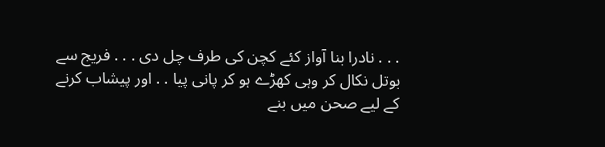. . . نادرا بنا آواز کئے کچن کی طرف چل دی . . . فریج سے بوتل نکال كر وہی کھڑے ہو کر پانی پیا . . اور پیشاب کرنے كے لیے صحن میں بنے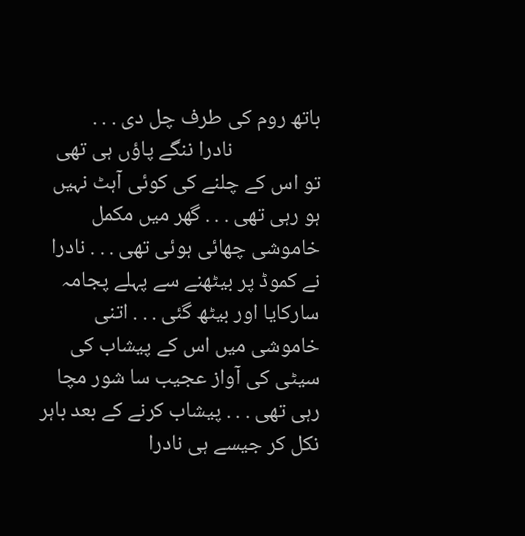باتھ روم کی طرف چل دی . . .
                  نادرا ننگے پاؤں ہی تھی تو اس کے چلنے کی کوئی آہٹ نہیں ہو رہی تھی . . . گھر میں مکمل خاموشی چھائی ہوئی تھی . . . نادرا نے کموڈ پر بیٹھنے سے پہلے پجامہ سارکایا اور بیٹھ گئی . . . اتنی خاموشی میں اس کے پیشاب کی سیٹی کی آواز عجیب سا شور مچا رہی تھی . . . پیشاب کرنے كے بعد باہر نکل کر جیسے ہی نادرا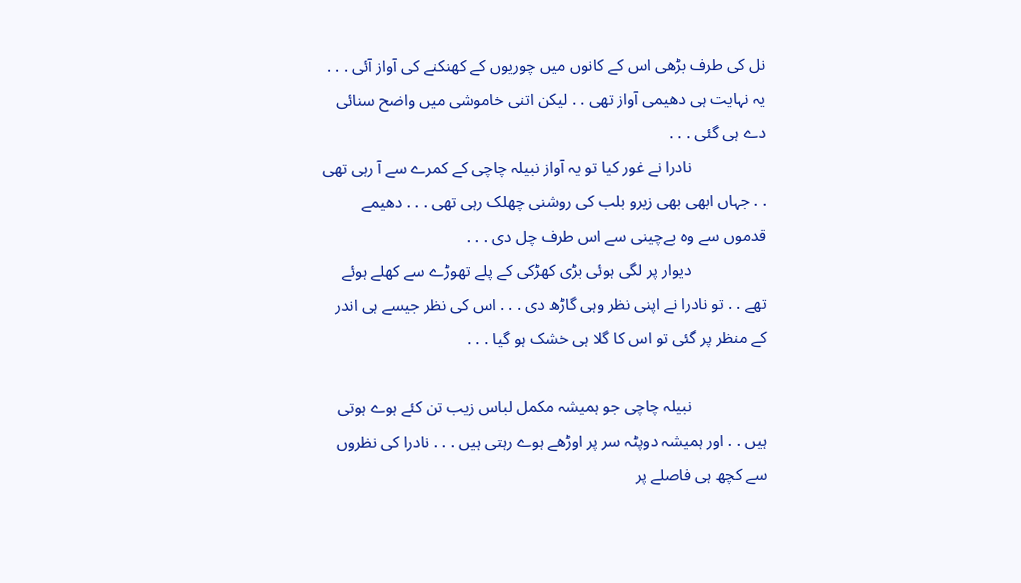نل کی طرف بڑھی اس کے کانوں میں چوریوں كے کھنکنے کی آواز آئی . . . یہ نہایت ہی دھیمی آواز تھی . . لیکن اتنی خاموشی میں واضح سنائی دے ہی گئی . . .
                  نادرا نے غور کیا تو یہ آواز نبیلہ چاچی كے کمرے سے آ رہی تھی . . جہاں ابھی بھی زیرو بلب کی روشنی چھلک رہی تھی . . . دھیمے قدموں سے وہ بےچینی سے اس طرف چل دی . . .
                  دیوار پر لگی ہوئی بڑی کھڑکی كے پلے تھوڑے سے کھلے ہوئے تھے . . تو نادرا نے اپنی نظر وہی گاڑھ دی . . . اس کی نظر جیسے ہی اندر کے منظر پر گئی تو اس کا گلا ہی خشک ہو گیا . . .

                  نبیلہ چاچی جو ہمیشہ مکمل لباس زیب تن کئے ہوے ہوتی ہیں . . اور ہمیشہ دوپٹہ سر پر اوڑھے ہوے رہتی ہیں . . . نادرا كی نظروں سے کچھ ہی فاصلے پر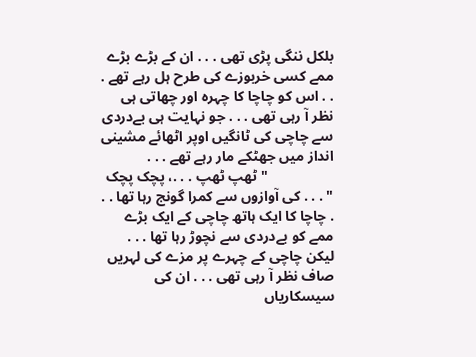بلکل ننگی پڑی تھی . . . ان کے بڑے بڑے ممے کسی خربوزے کی طرح ہل رہے تھے . . . اس کو چاچا کا چہرہ اور چھاتی ہی نظر آ رہی تھی . . . جو نہایت ہی بےدردی سے چاچی کی ٹانگیں اوپر اٹھائے مشینی انداز میں جھٹکے مار رہے تھے . . .
                  " ٹھپ ٹھپ . . .، پچک پچک " . . . کی آوازوں سے کمرا گونج رہا تھا . . . چاچا کا ایک ہاتھ چاچی كے ایک بڑے ممے کو بےدردی سے نچوڑ رہا تھا . . . لیکن چاچی كے چہرے پر مزے کی لہریں صاف نظر آ رہی تھی . . . ان کی سیسکاریاں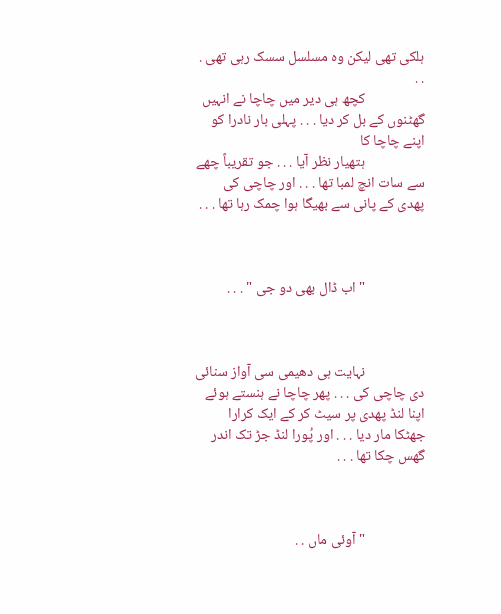ہلکی تھی لیکن وہ مسلسل سسک رہی تھی . . .
                  کچھ ہی دیر میں چاچا نے انہیں گھٹنوں كے بل کر دیا . . . پہلی بار نادرا کو اپنے چاچا کا
                  ہتھیار نظر آیا . . . جو تقریباً چھے سے سات انچ لمبا تھا . . . اور چاچی کی پھدی كے پانی سے بھیگا ہوا چمک رہا تھا . . .



                  " اب ڈال بھی دو جی " . . .



                  نہایت ہی دھیمی سی آواز سنائی دی چاچی کی . . . پھر چاچا نے ہنستے ہوئے اپنا لنڈ پھدی پر سیٹ کر کے ایک کرارا جھٹکا مار دیا . . . اور پُورا لنڈ جڑ تک اندر گھس چکا تھا . . .



                  " آوئی ماں . .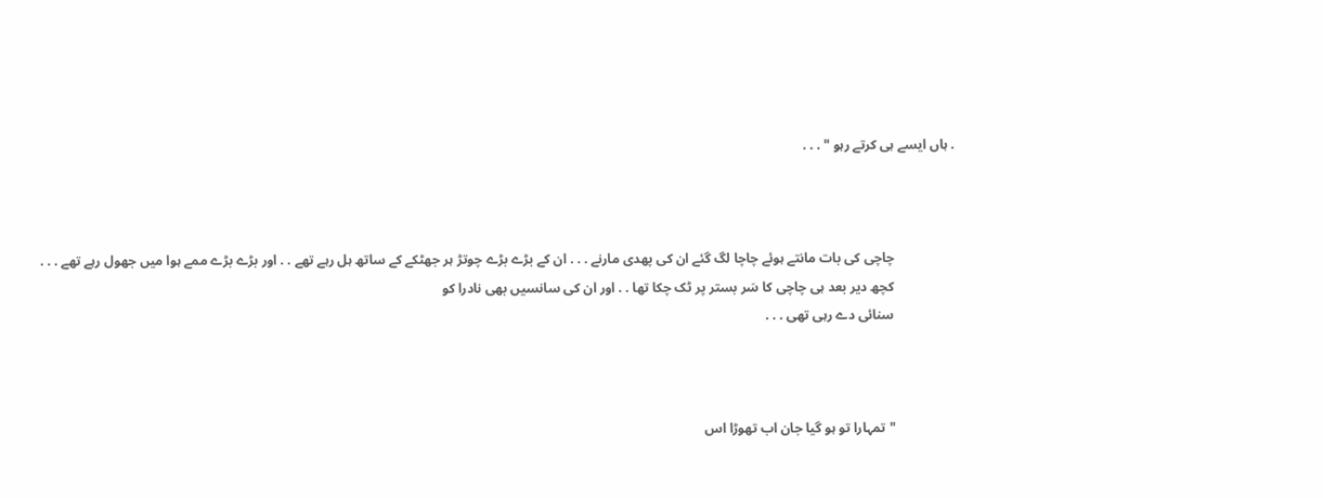. ہاں ایسے ہی کرتے رہو " . . .



                  چاچی کی بات مانتے ہوئے چاچا لگ گئے ان کی پھدی مارنے . . . ان کے بڑے بڑے چوتڑ ہر جھٹکے كے ساتھ ہل رہے تھے . . اور بڑے بڑے ممے ہوا میں جھول رہے تھے . . .
                  کچھ دیر بعد ہی چاچی کا سَر بستر پر ٹک چکا تھا . . اور ان کی سانسیں بھی نادرا کو
                  سنائی دے رہی تھی . . .



                  " تمہارا تو ہو گیا جان اب تھوڑا اس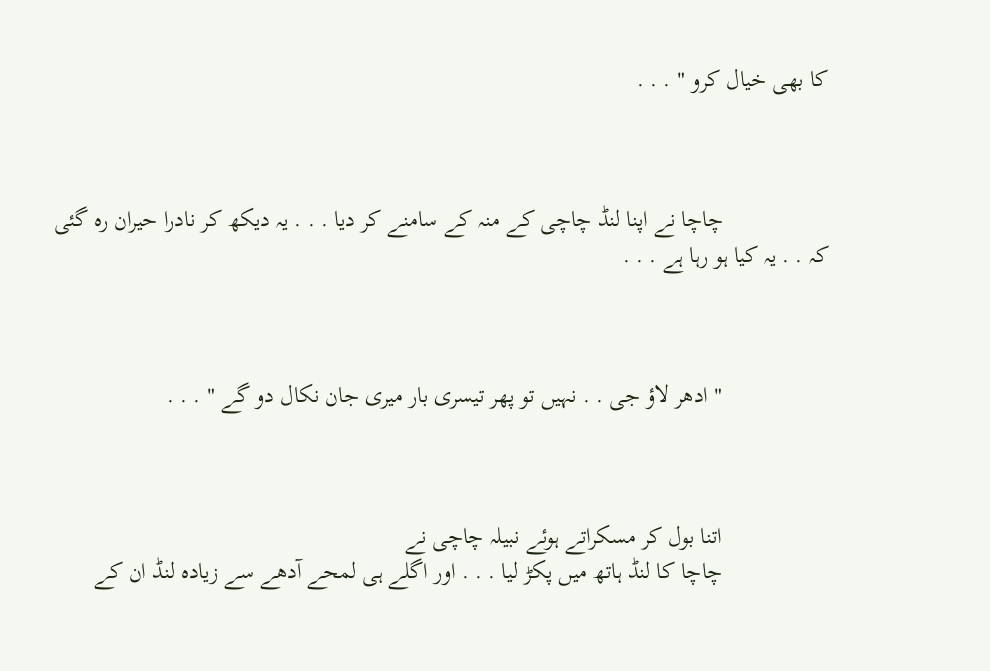کا بھی خیال کرو " . . .



                  چاچا نے اپنا لنڈ چاچی كے منہ كے سامنے کر دیا . . . یہ دیکھ کر نادرا حیران رہ گئی كہ . . یہ کیا ہو رہا ہے . . .



                  " ادھر لاؤ جی . . نہیں تو پھر تیسری بار میری جان نکال دو گے " . . .



                  اتنا بول کر مسکراتے ہوئے نبیلہ چاچی نے
                  چاچا کا لنڈ ہاتھ میں پکڑ لیا . . . اور اگلے ہی لمحے آدھے سے زیادہ لنڈ ان کے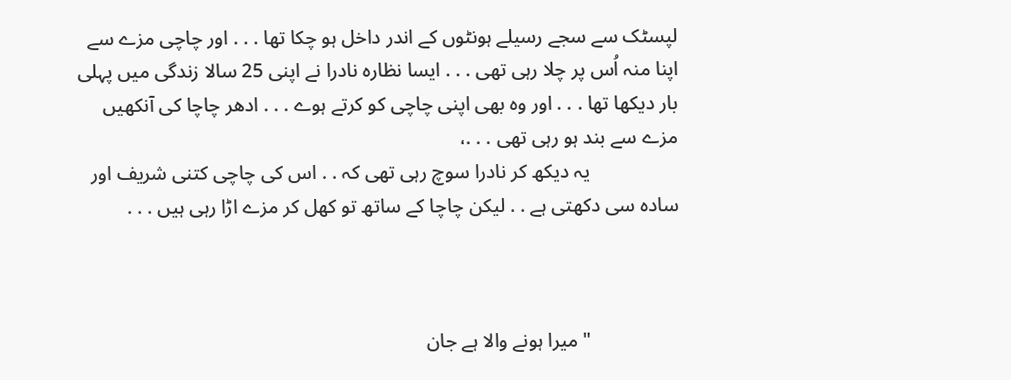لپسٹک سے سجے رسیلے ہونٹوں کے اندر داخل ہو چکا تھا . . . اور چاچی مزے سے اپنا منہ اُس پر چلا رہی تھی . . . ایسا نظارہ نادرا نے اپنی 25 سالا زندگی میں پہلی بار دیکھا تھا . . . اور وہ بھی اپنی چاچی کو کرتے ہوے . . . ادھر چاچا کی آنکھیں مزے سے بند ہو رہی تھی . . .،
                  یہ دیکھ کر نادرا سوچ رہی تھی كہ . . اس کی چاچی کتنی شریف اور سادہ سی دکھتی ہے . . لیکن چاچا كے ساتھ تو کھل کر مزے اڑا رہی ہیں . . .



                  " میرا ہونے والا ہے جان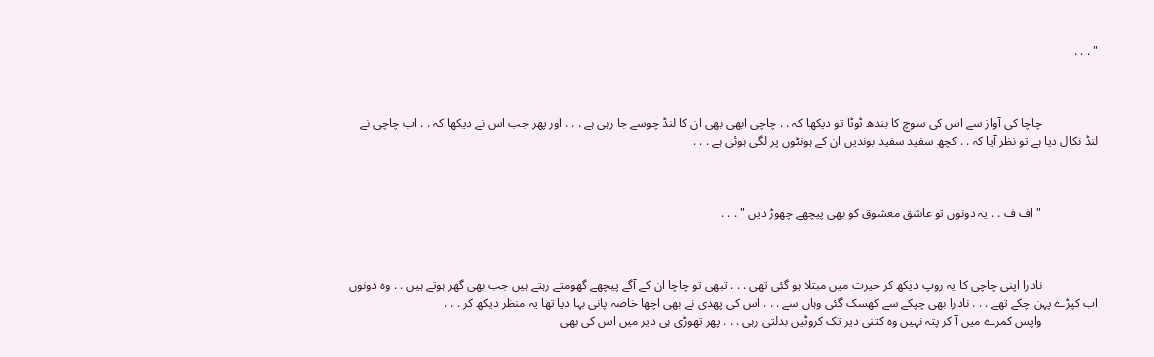" . . .



                  چاچا کی آواز سے اس کی سوچ کا بندھ ٹوٹا تو دیکھا كہ . . چاچی ابھی بھی ان کا لنڈ چوسے جا رہی ہے . . . اور پھر جب اس نے دیکھا كہ . . اب چاچی نے لنڈ نکال دیا ہے تو نظر آیا کہ . . کچھ سفید سفید بوندیں ان کے ہونٹوں پر لگی ہوئی ہے . . .



                  " اف ف . . یہ دونوں تو عاشق معشوق کو بھی پیچھے چھوڑ دیں " . . .



                  نادرا اپنی چاچی کا یہ روپ دیکھ کر حیرت میں مبتلا ہو گئی تھی . . . تبھی تو چاچا ان کے آگے پیچھے گھومتے رہتے ہیں جب بھی گھر ہوتے ہیں . . وہ دونوں اب کپڑے پہن چکے تھے . . . نادرا بھی چپکے سے کھسک گئی وہاں سے . . . اس کی پھدی نے بھی اچھا خاصہ پانی بہا دیا تھا یہ منظر دیکھ کر . . .
                  واپس کمرے میں آ کر پتہ نہیں وہ کتنی دیر تک کروٹیں بدلتی رہی . . . پھر تھوڑی ہی دیر میں اس کی بھی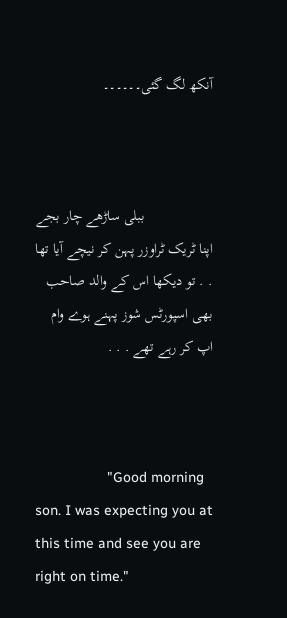آنکھ لگ گئی۔۔۔۔۔۔



                  ببلی ساڑھے چار بجے اپنا ٹریک ٹراوزر پہن کر نیچے آیا تھا . . تو دیکھا اس کے والد صاحب بھی اسپورٹس شوز پہنے ہوے وام اپ کر رہے تھے . . .



                  "Good morning son. I was expecting you at this time and see you are right on time."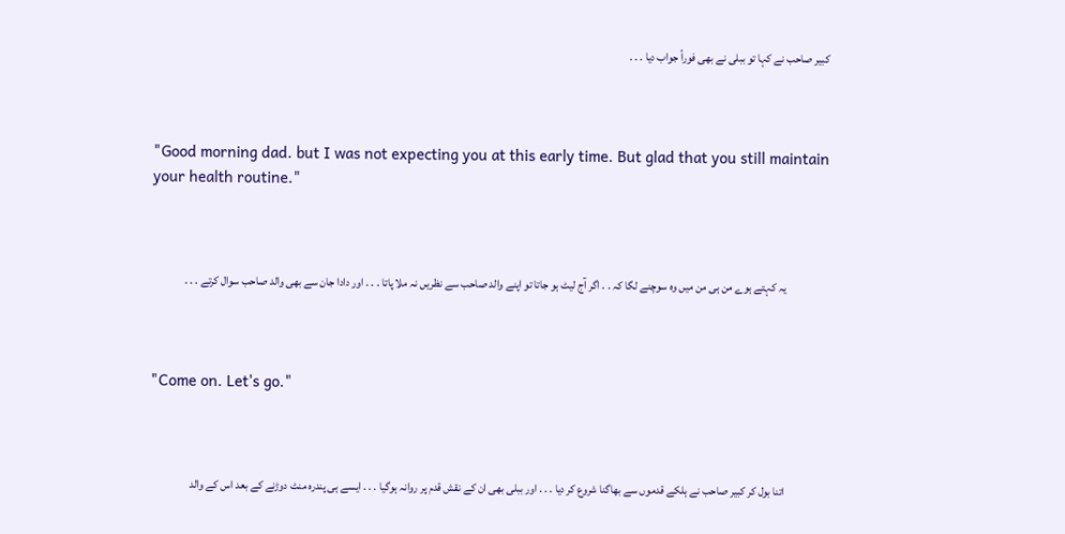کبیر صاحب نے کہا تو ببلی نے بھی فوراً جواب دیا . . .



                  "Good morning dad. but I was not expecting you at this early time. But glad that you still maintain
                  your health routine."



                  یہ کہتے ہوے من ہی من میں وہ سوچنے لگا كہ . . اگر آج لیٹ ہو جاتا تو اپنے والد صاحب سے نظریں نہ ملا پاتا . . . اور دادا جان سے بھی والد صاحب سوال کرتے . . .



                  "Come on. Let's go."



                  اتنا بول کر کبیر صاحب نے ہلکے قدموں سے بھاگنا شروع کر دیا . . . اور ببلی بھی ان کے نقش قدم پر روانہ ہوگیا . . . ایسے ہی پندرہ منٹ دوڑنے كے بعد اس کے والد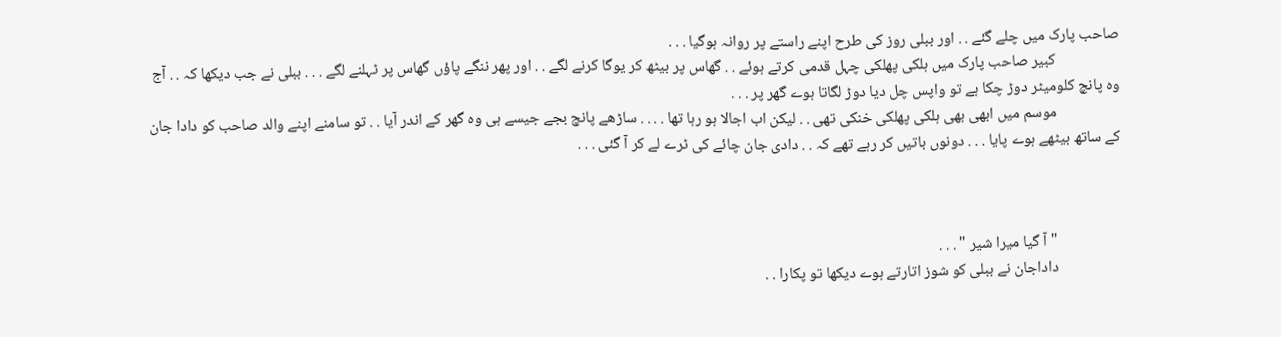صاحب پارک میں چلے گئے . . اور ببلی روز کی طرح اپنے راستے پر روانہ ہوگیا . . .
                  کبیر صاحب پارک میں ہلکی پھلکی چہل قدمی کرتے ہوئے . . گھاس پر بیٹھ کر یوگا کرنے لگے . . اور پھر ننگے پاؤں گھاس پر ٹہلنے لگے . . . ببلی نے جب دیکھا كہ . . آج وہ پانچ کلومیٹر دوڑ چکا ہے تو واپس چل دیا دوڑ لگاتا ہوے گھر پر . . .
                  موسم میں ابھی بھی ہلکی پھلکی خنکی تھی . . لیکن اب اجالا ہو رہا تھا . . . . ساڑھے پانچ بجے جیسے ہی وہ گھر كے اندر آیا . . تو سامنے اپنے والد صاحب کو دادا جان كے ساتھ بیٹھے ہوے پایا . . . دونوں باتیں کر رہے تھے کہ . . دادی جان چائے کی ٹرے لے کر آ گئی . . .



                  " آ گیا میرا شیر " . . .
                  داداجان نے ببلی کو شوز اتارتے ہوے دیکھا تو پکارا . .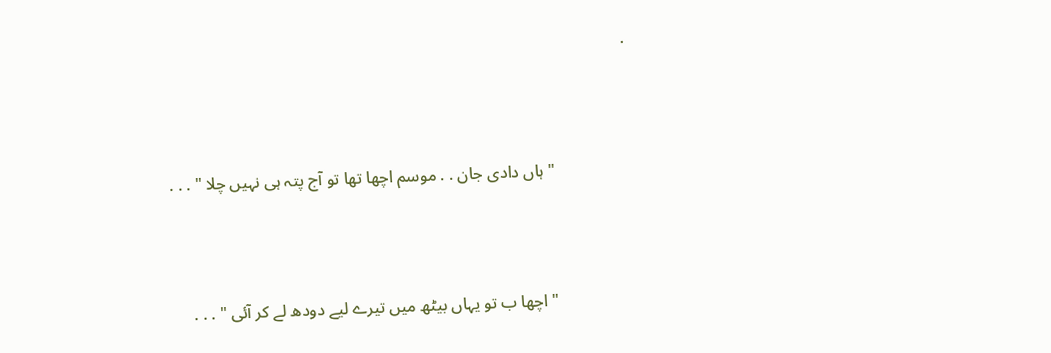.



                  " ہاں دادی جان . . موسم اچھا تھا تو آج پتہ ہی نہیں چلا " . . .



                  " اچھا ب تو یہاں بیٹھ میں تیرے لیے دودھ لے کر آئی " . . .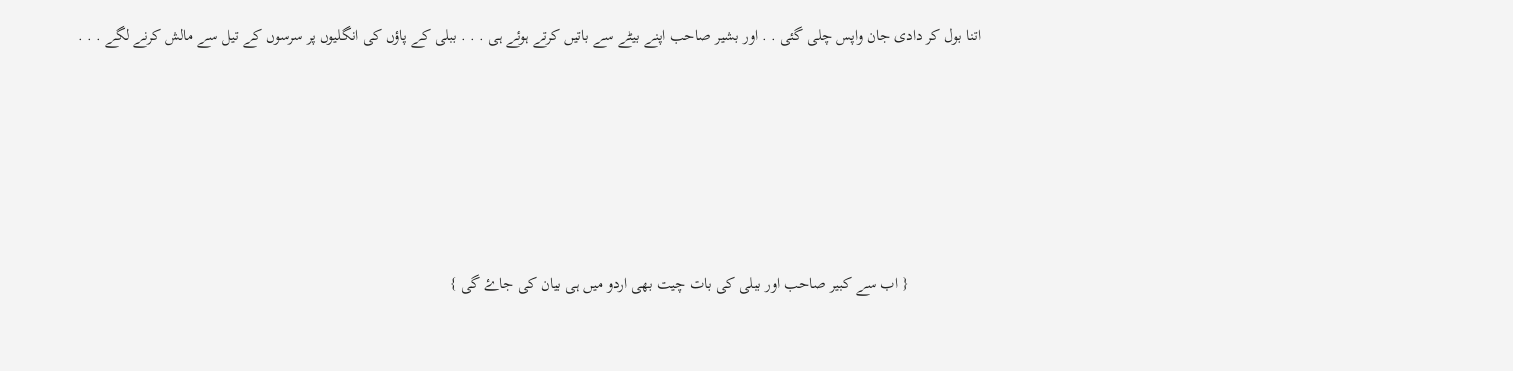اتنا بول کر دادی جان واپس چلی گئی . . اور بشیر صاحب اپنے بیٹے سے باتیں کرتے ہوئے ہی . . . ببلی كے پاؤں کی انگلیوں پر سرسوں كے تیل سے مالش کرنے لگے . . .






                  { اب سے کبیر صاحب اور ببلی کی بات چیت بھی اردو میں ہی بیان کی جاۓ گی }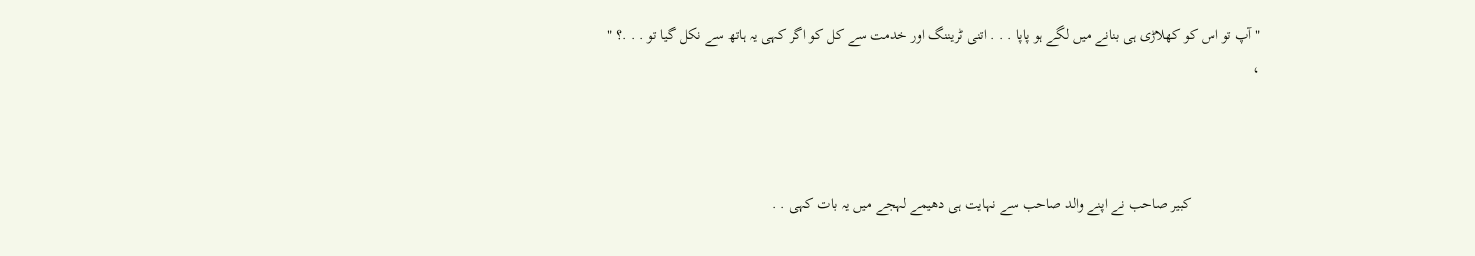" آپ تو اس کو کھلاڑی ہی بنانے میں لگے ہو پاپا . . . اتنی ٹریننگ اور خدمت سے کل کو اگر کہی یہ ہاتھ سے نکل گیا تو . . .؟ " ،



                  کبیر صاحب نے اپنے والد صاحب سے نہایت ہی دھیمے لہجے میں یہ بات کہی . .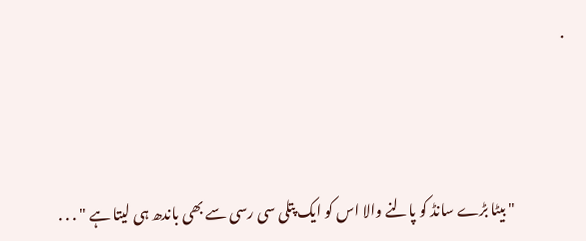.



                  " بیٹا بڑے سانڈ کو پالنے والا اس کو ایک پتلی سی رسی سے بھی باندھ ہی لیتا ہے " . . .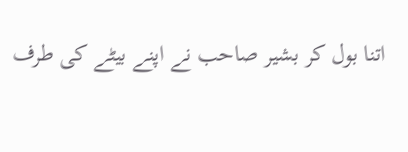اتنا بول کر بشیر صاحب نے اپنے بیٹے کی طرف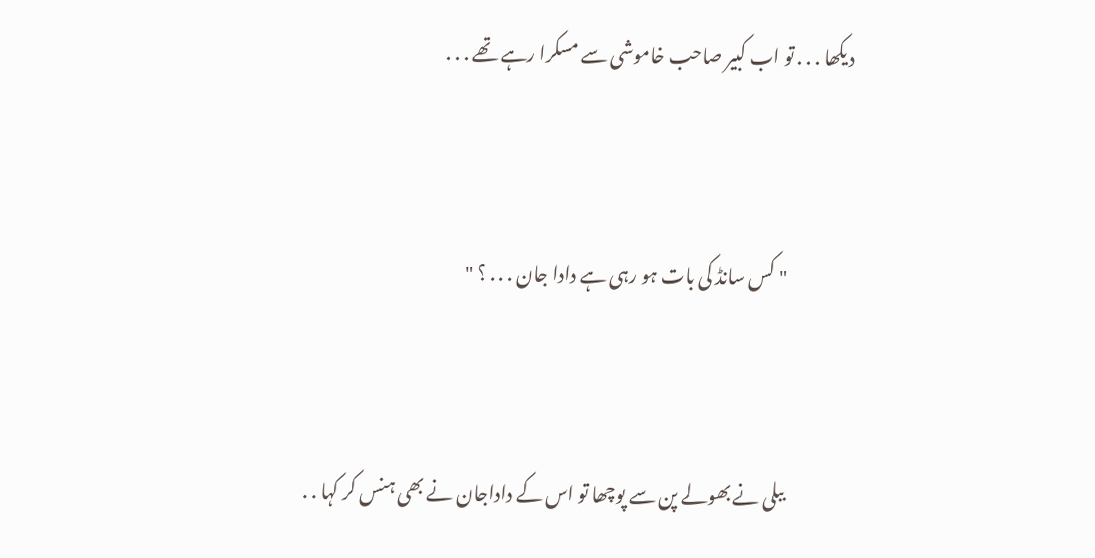دیکھا . . . تو اب کبیر صاحب خاموشی سے مسکرا رہے تھے . . .



                  " کس سانڈ کی بات ہو رہی ہے دادا جان . . . ؟ "



                  ببلی نے بھولے پن سے پوچھا تو اس کے داداجان نے بھی ہنس کر کہا . .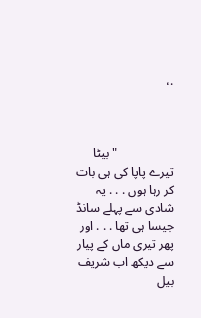.،



                  " بیٹا تیرے پاپا کی ہی بات کر رہا ہوں . . . یہ شادی سے پہلے سانڈ جیسا ہی تھا . . . اور پھر تیری ماں كے پیار سے دیکھ اب شریف بیل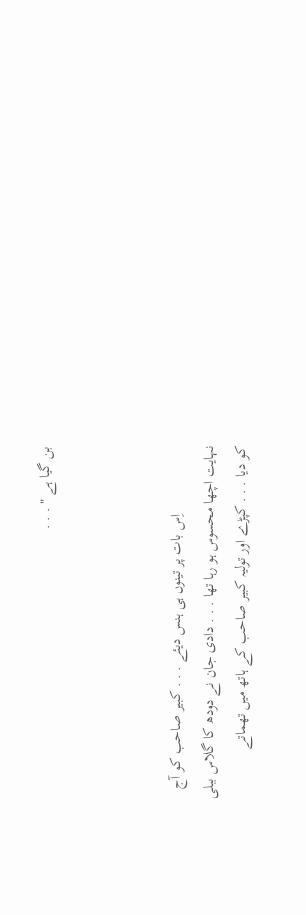بن گیا ہے " . . .



                  اِس بات پر تینوں ہی ہنس دیئے . . . کبیر صاحب کو آج نہایت اچھا محسوس ہو رہا تھا . . . دادی جان نے دودھ کا گلاس ببلی کو دیا . . . کپڑے اور تولیہ کبیر صاحب کے ہاتھ میں تھماتے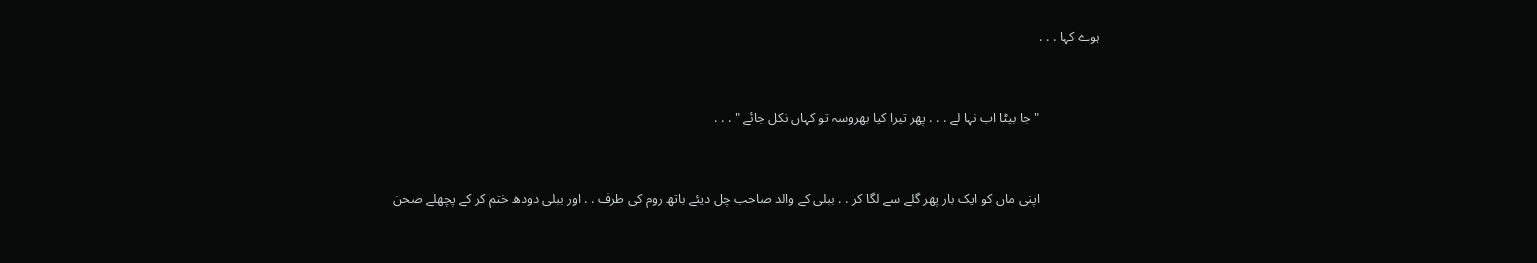ہوے کہا . . .



                  " جا بیٹا اب نہا لے . . . پھر تیرا کیا بھروسہ تو کہاں نکل جائے " . . .



                  اپنی ماں کو ایک بار پھر گلے سے لگا كر . . ببلی كے والد صاحب چل دیئے باتھ روم کی طرف . . اور ببلی دودھ ختم کر کے پچھلے صحن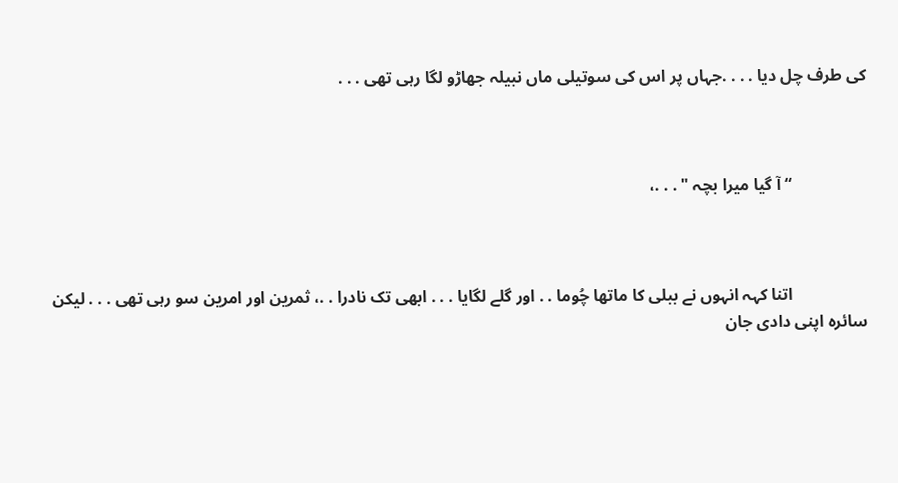کی طرف چل دیا . . . .جہاں پر اس کی سوتیلی ماں نبیلہ جھاڑو لگا رہی تھی . . .



                  “ آ گیا میرا بچہ " . . .،



                  اتنا کہہ انہوں نے ببلی کا ماتھا چُوما . . اور گلے لگایا . . . ابھی تک نادرا . .، ثمرین اور امرین سو رہی تھی . . . لیکن سائرہ اپنی دادی جان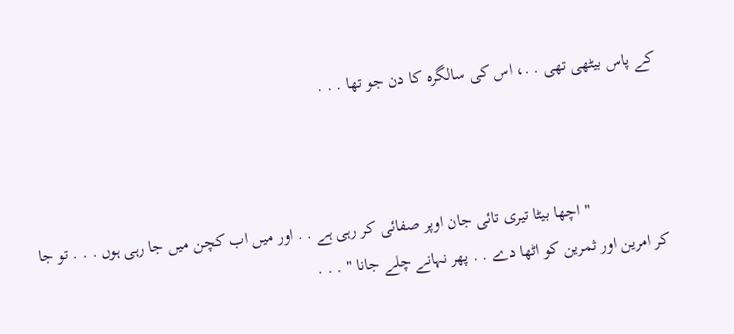كے پاس بیٹھی تھی . .، اس کی سالگرہ کا دن جو تھا . . .



                  " اچھا بیٹا تیری تائی جان اوپر صفائی کر رہی ہے . . اور میں اب کچن میں جا رہی ہوں . . . تو جا کر امرین اور ثمرین کو اٹھا دے . . پھر نہانے چلے جانا " . . .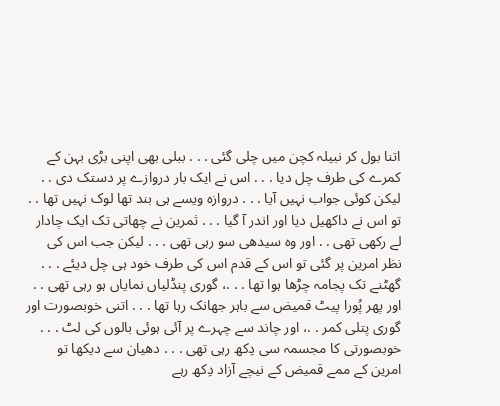اتنا بول کر نبیلہ کچن میں چلی گئی . . . ببلی بھی اپنی بڑی بہن كے کمرے کی طرف چل دیا . . . اس نے ایک بار دروازے پر دستک دی . . لیکن کوئی جواب نہیں آیا . . . دروازہ ویسے ہی بند تھا لوک نہیں تھا . . تو اس نے داکھیل دیا اور اندر آ گیا . . . ثمرین نے چھاتی تک ایک چادار لے رکھی تھی . . اور وہ سیدھی سو رہی تھی . . . لیکن جب اس کی نظر امرین پر گئی تو اس کے قدم اس کی طرف خود ہی چل دیئے . . . گھٹنے تک پجامہ چڑھا ہوا تھا . . .، گوری پنڈلیاں نمایاں ہو رہی تھی . . اور پھر پُورا پیٹ قمیض سے باہر جھانک رہا تھا . . . اتنی خوبصورت اور گوری پتلی کمر . .، اور چاند سے چہرے پر آئی ہوئی بالوں کی لٹ . . . خوبصورتی کا مجسمہ سی دِکھ رہی تھی . . . دھیان سے دیکھا تو امرین كے ممے قمیض كے نیچے آزاد دِکھ رہے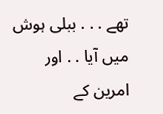تھے . . . ببلی ہوش میں آیا . . اور امرین كے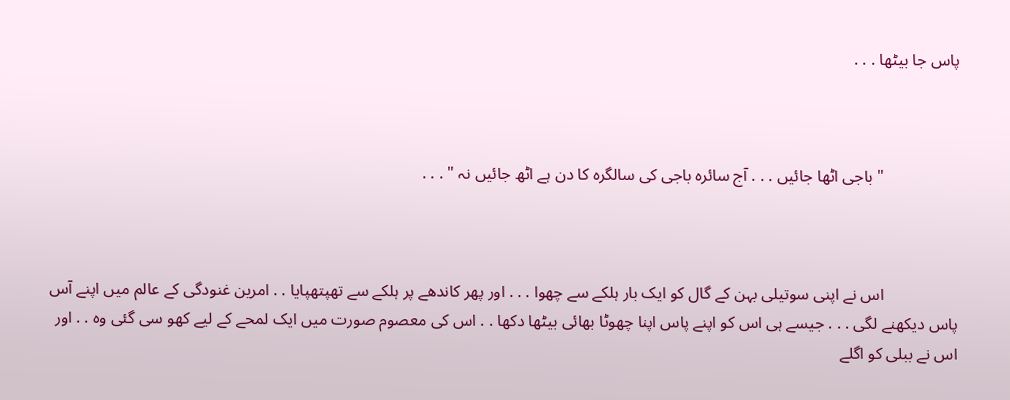پاس جا بیٹھا . . .



                  " باجی اٹھا جائیں . . . آج سائرہ باجی کی سالگرہ کا دن ہے اٹھ جائیں نہ " . . .



                  اس نے اپنی سوتیلی بہن كے گال کو ایک بار ہلکے سے چھوا . . . اور پھر کاندھے پر ہلکے سے تھپتھپایا . . امرین غنودگی کے عالم میں اپنے آس پاس دیکھنے لگی . . . جیسے ہی اس کو اپنے پاس اپنا چھوٹا بھائی بیٹھا دکھا . . اس کی معصوم صورت میں ایک لمحے كے لیے کھو سی گئی وہ . . اور اس نے ببلی کو اگلے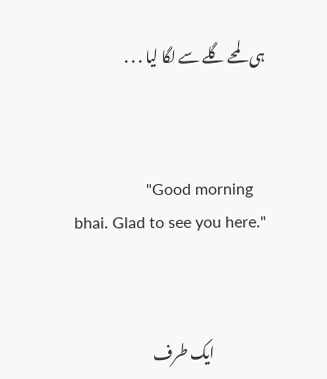ہی لمحے گلے سے لگا لیا . . .



                  "Good morning bhai. Glad to see you here."



                  ایک طرف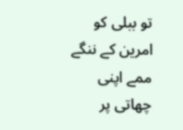تو ببلی کو امرین كے ننگے ممے اپنی چھاتی پر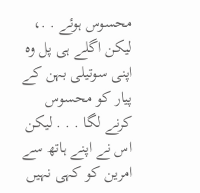محسوس ہوئے . .، لیکن اگلے ہی پل وہ اپنی سوتیلی بہن کے پیار کو محسوس کرنے لگا . . . لیکن اس نے اپنے ہاتھ سے امرین کو کہی نہیں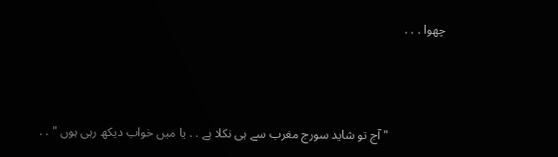چھوا . . .



                  " آج تو شاید سورج مغرب سے ہی نکلا ہے . . یا میں خواب دیکھ رہی ہوں " . .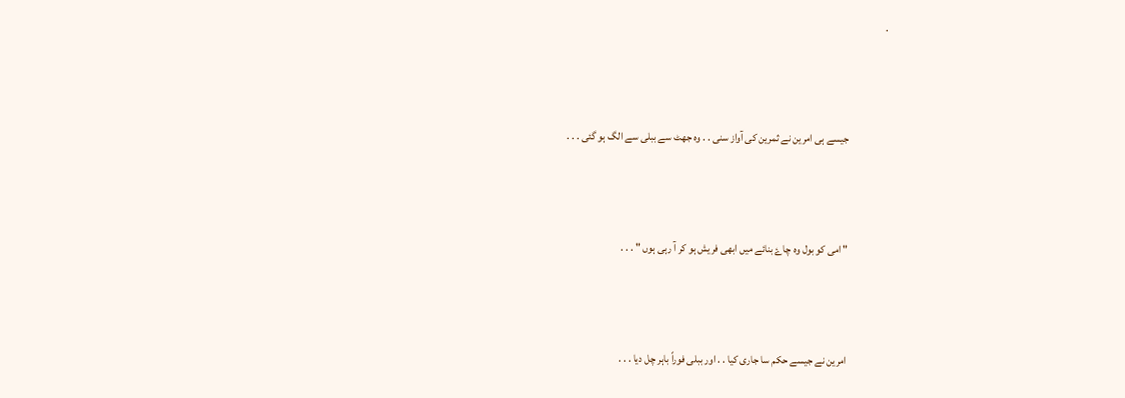.



                  جیسے ہی امرین نے ثمرین کی آواز سنی . . وہ جھٹ سے ببلی سے الگ ہو گئی . . .



                  " امی کو بول وہ چاۓ بنائے میں ابھی فریش ہو كر آ رہی ہوں " . . .



                  امرین نے جیسے حکم سا جاری کیا . . اور ببلی فوراً باہر چل دیا . . .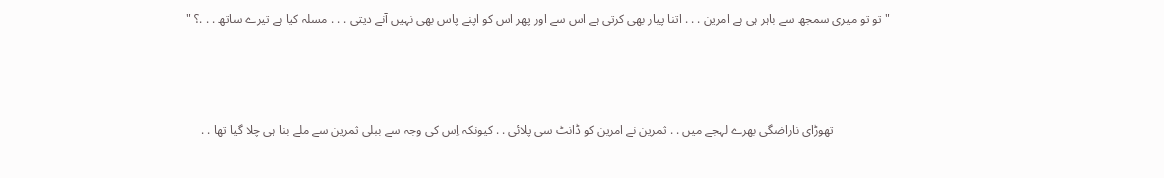" تو تو میری سمجھ سے باہر ہی ہے امرین . . . اتنا پیار بھی کرتی ہے اس سے اور پھر اس کو اپنے پاس بھی نہیں آنے دیتی . . . مسلہ کیا ہے تیرے ساتھ . . .؟ "



                  تھوڑای ناراضگی بھرے لہجے میں . . ثمرین نے امرین کو ڈانٹ سی پلائی . . کیونکہ اِس کی وجہ سے ببلی ثمرین سے ملے بنا ہی چلا گیا تھا . .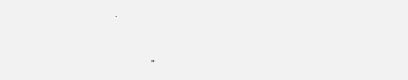.



                  "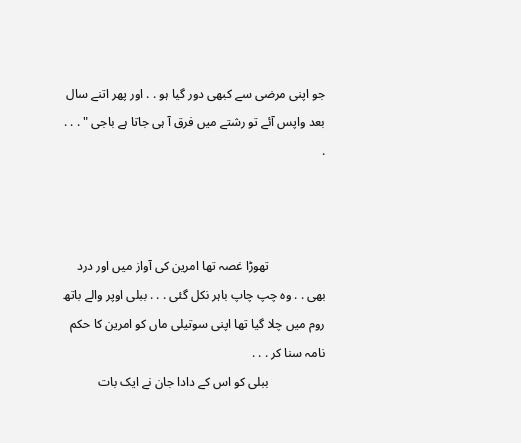جو اپنی مرضی سے کبھی دور گیا ہو . . اور پھر اتنے سال بعد واپس آئے تو رشتے میں فرق آ ہی جاتا ہے باجی " . . . .



                  تھوڑا غصہ تھا امرین کی آواز میں اور درد بھی . . وہ چپ چاپ باہر نکل گئی . . . ببلی اوپر والے باتھ روم میں چلا گیا تھا اپنی سوتیلی ماں کو امرین کا حکم نامہ سنا کر . . .
                  ببلی کو اس کے دادا جان نے ایک بات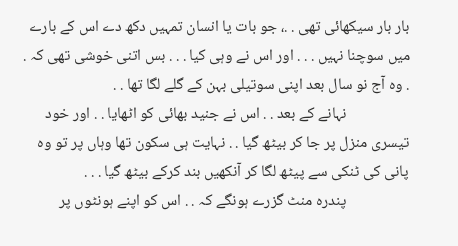بار بار سیکھائی تھی . .، جو بات یا انسان تمہیں دکھ دے اس کے بارے میں سوچنا نہیں . . . اور اس نے وہی کیا . . . بس اتنی خوشی تھی کہ . . وہ آج نو سال بعد اپنی سوتیلی بہن کے گلے لگا تھا . .
                  نہانے كے بعد . . اس نے جنید بھائی کو اٹھایا . . اور خود تیسری منزل پر جا کر بیٹھ گیا . . نہایت ہی سکون تھا وہاں پر تو وہ پانی کی ٹنکی سے پیٹھ لگا کر آنکھیں بند کرکے بیٹھ گیا . . .
                  پندرہ منٹ گزرے ہونگے كہ . . اس کو اپنے ہونٹوں پر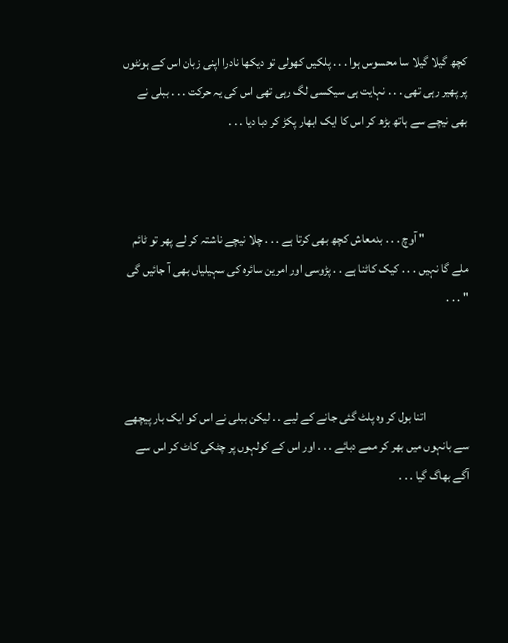کچھ گیلا گیلا سا محسوس ہوا . . . پلکیں کھولی تو دیکھا نادرا اپنی زبان اس کے ہونٹوں پر پھیر رہی تھی . . . نہایت ہی سیکسی لگ رہی تھی اس کی یہ حرکت . . . ببلی نے بھی نیچے سے ہاتھ بڑھ کر اس کا ایک ابھار پکڑ کر دبا دیا . . .



                  " آوچ . . . بدمعاش کچھ بھی کرتا ہے . . . چلا نیچے ناشتہ کر لے پھر تو ٹائم ملے گا نہیں . . . کیک کاٹنا ہے . . پڑوسی اور امرین سائرہ کی سہیلیاں بھی آ جائیں گی " . . .



                  اتنا بول کر وہ پلٹ گئی جانے كے لیے . . لیکن ببلی نے اس کو ایک بار پیچھے سے بانہوں میں بھر کر ممے دبائے . . . اور اس کے کولہوں پر چٹکی کاٹ کر اس سے آگے بھاگ گیا . . .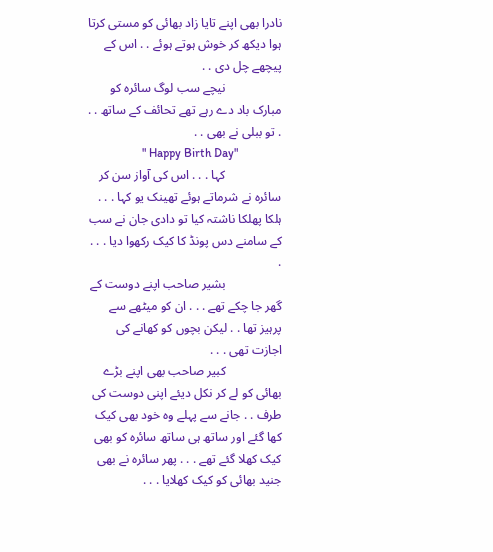نادرا بھی اپنے تایا زاد بھائی کو مستی کرتا ہوا دیکھ کر خوش ہوتے ہوئے . . اس کے پیچھے چل دی . .
                  نیچے سب لوگ سائرہ کو مبارک باد دے رہے تھے تحائف كے ساتھ . . . تو ببلی نے بھی . .
                  " Happy Birth Day"
                  کہا . . . اس کی آواز سن کر سائرہ نے شرماتے ہوئے تھینک یو کہا . . . ہلکا پھلکا ناشتہ کیا تو دادی جان نے سب کے سامنے دس پونڈ کا کیک رکھوا دیا . . . .
                  بشیر صاحب اپنے دوست كے گھر جا چکے تھے . . . ان کو میٹھے سے پرہیز تھا . . لیکن بچوں کو کھانے کی اجازت تھی . . .
                  کبیر صاحب بھی اپنے بڑے بھائی کو لے کر نکل دیئے اپنی دوست کی طرف . . جانے سے پہلے وہ خود بھی کیک کھا گئے اور ساتھ ہی ساتھ سائرہ کو بھی کیک کھلا گئے تھے . . . پھر سائرہ نے بھی جنید بھائی کو کیک کھلایا . . .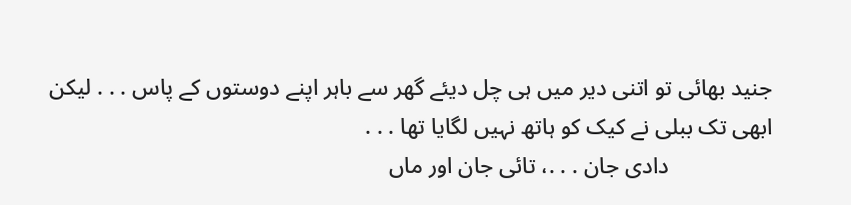جنید بھائی تو اتنی دیر میں ہی چل دیئے گھر سے باہر اپنے دوستوں كے پاس . . . لیکن ابھی تک ببلی نے کیک کو ہاتھ نہیں لگایا تھا . . .
                  دادی جان . . .، تائی جان اور ماں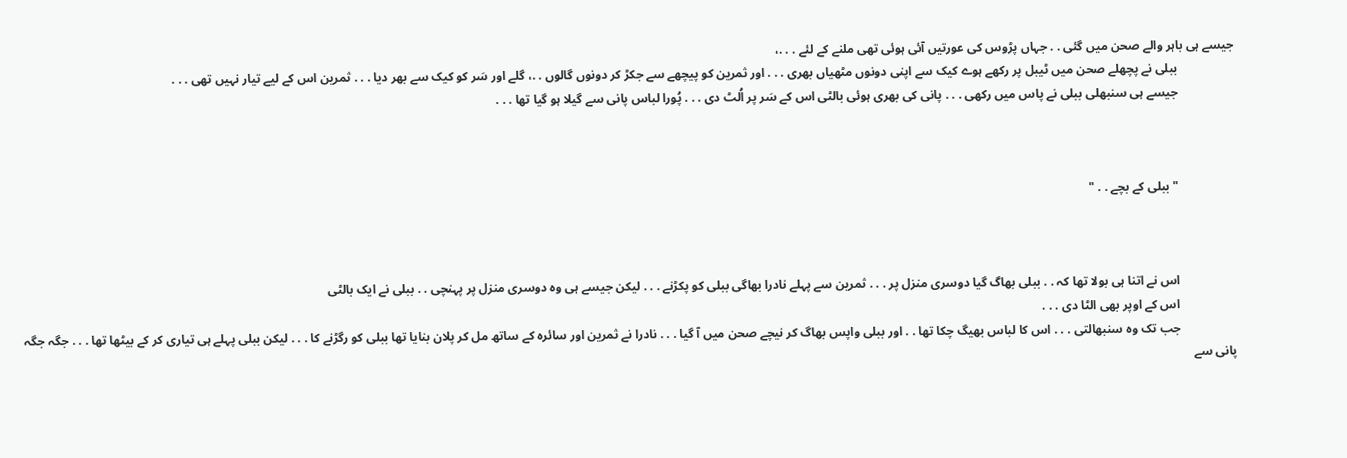جیسے ہی باہر والے صحن میں گئی . . جہاں پڑوس کی عورتیں آئی ہوئی تھی ملنے کے لئے . . .،
                  ببلی نے پچھلے صحن میں ٹیبل پر رکھے ہوے کیک سے اپنی دونوں مٹھیاں بھری . . . اور ثمرین کو پیچھے سے جکڑ کر دونوں گالوں . .، گلے اور سَر کو کیک سے بھر دیا . . . ثمرین اس کے لیے تیار نہیں تھی . . .
                  جیسے ہی سنبھلی ببلی نے پاس میں رکھی . . . پانی کی بھری ہوئی بالٹی اس کے سَر پر اُلٹ دی . . . پُورا لباس پانی سے گیلا ہو گیا تھا . . .



                  " ببلی كے بچے . . "



                  اس نے اتنا ہی بولا تھا کہ . . ببلی بھاگ گیا دوسری منزل پر . . . ثمرین سے پہلے نادرا بھاگی ببلی کو پکڑنے . . . لیکن جیسے ہی وہ دوسری منزل پر پہنچی . . ببلی نے ایک بالٹی
                  اس کے اوپر بھی الٹا دی . . .
                  جب تک وہ سنبھالتی . . . اس کا لباس بھیگ چکا تھا . . اور ببلی واپس بھاگ کر نیچے صحن میں آ گیا . . . نادرا نے ثمرین اور سائرہ كے ساتھ مل کر پلان بنایا تھا ببلی کو رگڑنے کا . . . لیکن ببلی پہلے ہی تیاری کر کے بیٹھا تھا . . . جگہ جگہ پانی سے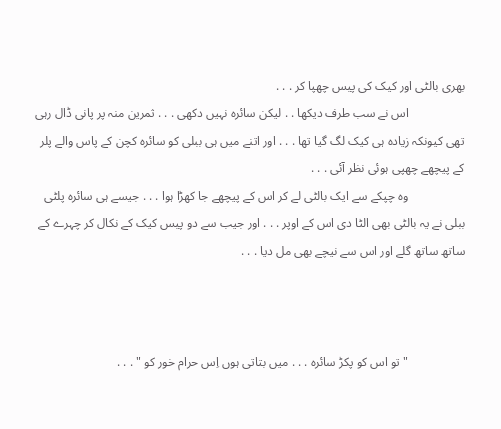بھری بالٹی اور کیک کی پیس چھپا کر . . .
                  اس نے سب طرف دیکھا . . لیکن سائرہ نہیں دکھی . . . ثمرین منہ پر پانی ڈال رہی تھی کیونکہ زیادہ ہی کیک لگ گیا تھا . . . اور اتنے میں ہی ببلی کو سائرہ کچن كے پاس والے پلر كے پیچھے چھپی ہوئی نظر آئی . . .
                  وہ چپکے سے ایک بالٹی لے کر اس کے پیچھے جا کھڑا ہوا . . . جیسے ہی سائرہ پلٹی ببلی نے یہ بالٹی بھی الٹا دی اس کے اوپر . . . اور جیب سے دو پیس کیک کے نکال کر چہرے كے ساتھ ساتھ گلے اور اس سے نیچے بھی مل دیا . . .



                  " تو اس کو پکڑ سائرہ . . . میں بتاتی ہوں اِس حرام خور کو " . . .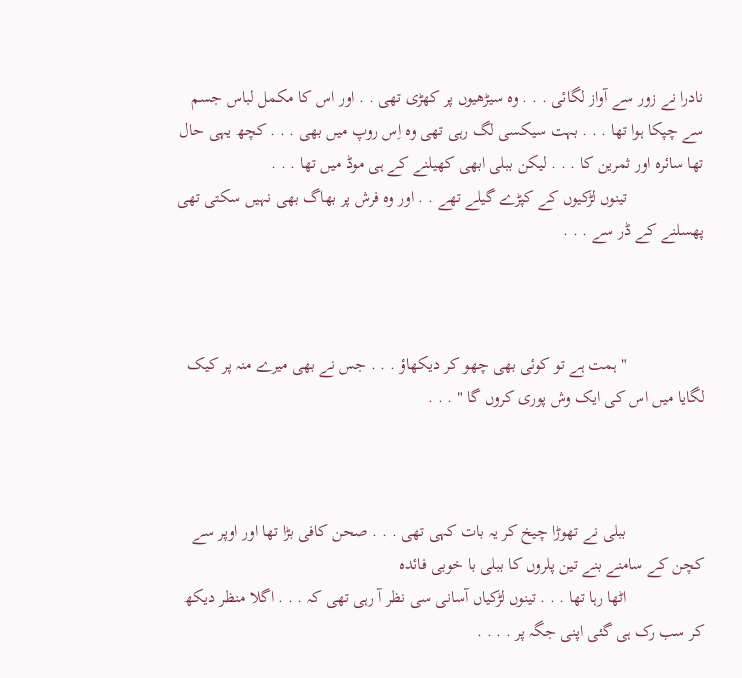نادرا نے زور سے آواز لگائی . . . وہ سیڑھیوں پر کھڑی تھی . . اور اس کا مکمل لباس جسم سے چپکا ہوا تھا . . . بہت سیکسی لگ رہی تھی وہ اِس روپ میں بھی . . . کچھ یہی حال تھا سائرہ اور ثمرین کا . . . لیکن ببلی ابھی کھیلنے كے ہی موڈ میں تھا . . .
                  تینوں لڑکیوں كے کپڑے گیلے تھے . . اور وہ فرش پر بھاگ بھی نہیں سکتی تھی پھسلنے كے ڈر سے . . .



                  " ہمت ہے تو کوئی بھی چھو كر دیکھاؤ . . . جس نے بھی میرے منہ پر کیک لگایا میں اس کی ایک وش پوری کروں گا " . . .



                  ببلی نے تھوڑا چیخ کر یہ بات کہی تھی . . . صحن کافی بڑا تھا اور اوپر سے کچن كے سامنے بنے تین پلروں کا ببلی با خوبی فائدہ
                  اٹھا رہا تھا . . . تینوں لڑکیاں آسانی سی نظر آ رہی تھی کہ . . . اگلا منظر دیکھ کر سب رک ہی گئی اپنی جگہ پر . . . .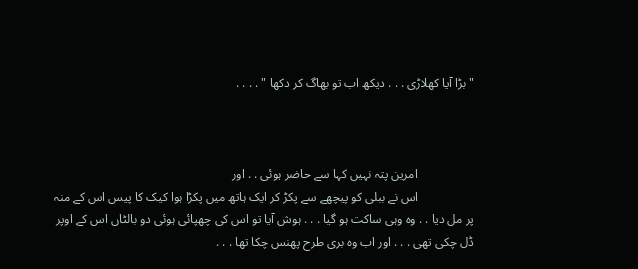" بڑا آیا کھلاڑی . . . دیکھ اب تو بھاگ کر دکھا " . . . .



                  امرین پتہ نہیں کہا سے حاضر ہوئی . . اور
                  اس نے ببلی کو پیچھے سے پکڑ کر ایک ہاتھ میں پکڑا ہوا کیک کا پیس اس کے منہ پر مل دیا . . وہ وہی ساکت ہو گیا . . . ہوش آیا تو اس کی چھپائی ہوئی دو بالٹاں اس کے اوپر ڈل چکی تھی . . . اور اب وہ بری طرح پھنس چکا تھا . . .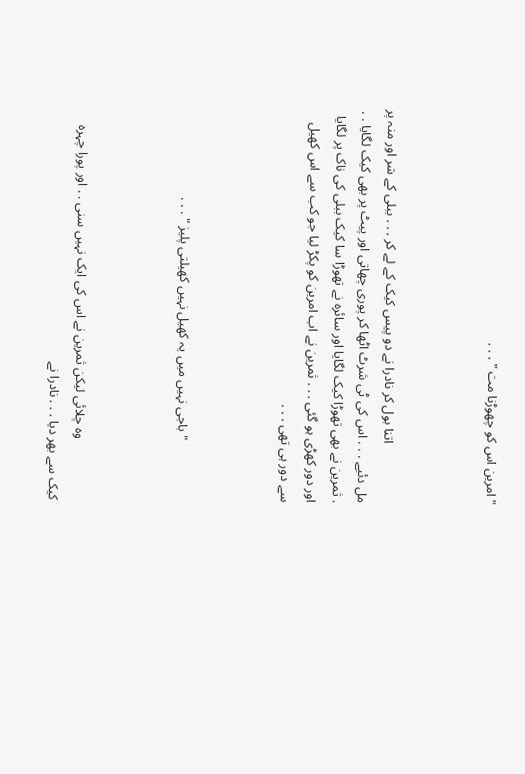" امرین اس کو چھوڑنا مت " . . .



                  اتنا بول کر نادرا نے دو پیس کیک کے لے کر . . . ببلی کے سَر اور منہ پر مل دئیے . . . اس کی ٹی شرٹ اٹھا كر پوری چھاتی اور پیٹ پر بھی کیک لگایا . . . ثمرین نے بھی تھوڑا کیک لگایا اور سائرہ نے تھوڑا سا کیک ببلی كی ناک پر لگایا اور دور کھڑی ہو گئی . . . ثمرین نے اب امرین کو پکڑ لیا جو کب سے اس کھیل سے دور ہی تھی . . .



                  " باجی نہیں میں یہ کھیل نہیں کھیلتی پلیز " . . .



                  وہ چلائی لیکن ثمرین نے اس کی ایک نہیں سنی . . اور پورا چہرہ کیک سے بھر دیا . . . نادرا نے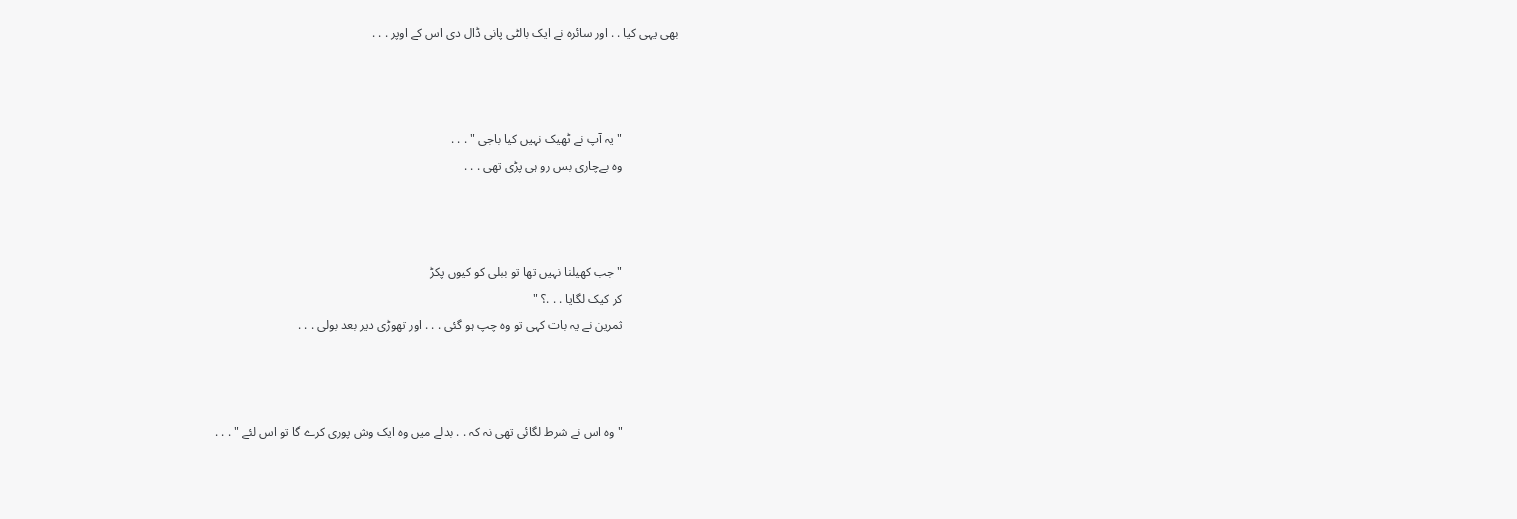بھی یہی کیا . . اور سائرہ نے ایک بالٹی پانی ڈال دی اس کے اوپر . . .



                  " یہ آپ نے ٹھیک نہیں کیا باجی " . . .
                  وہ بےچاری بس رو ہی پڑی تھی . . .



                  " جب کھیلنا نہیں تھا تو ببلی کو کیوں پکڑ
                  كر کیک لگایا . . .؟ "
                  ثمرین نے یہ بات کہی تو وہ چپ ہو گئی . . . اور تھوڑی دیر بعد بولی . . .



                  " وہ اس نے شرط لگائی تھی نہ كہ . . بدلے میں وہ ایک وش پوری کرے گا تو اس لئے " . . .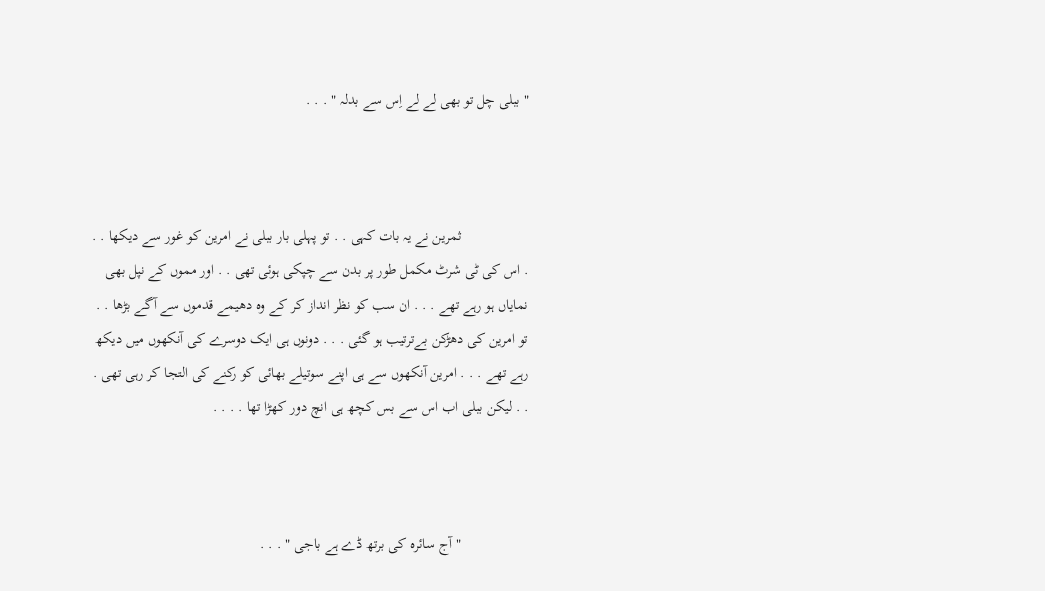" ببلی چل تو بھی لے لے اِس سے بدلہ " . . .



                  ثمرین نے یہ بات کہی . . تو پہلی بار ببلی نے امرین کو غور سے دیکھا . . . اس کی ٹی شرٹ مکمل طور پر بدن سے چپکی ہوئی تھی . . اور مموں كے نپل بھی نمایاں ہو رہے تھے . . . ان سب کو نظر انداز کر کے وہ دھیمے قدموں سے آگے بڑھا . . تو امرین کی دھڑکن بےترتیب ہو گئی . . . دونوں ہی ایک دوسرے کی آنكھوں میں دیکھ رہے تھے . . . امرین آنكھوں سے ہی اپنے سوتیلے بھائی کو رکنے کی التجا کر رہی تھی . . . لیکن ببلی اب اس سے بس کچھ ہی انچ دور کھڑا تھا . . . .



                  " آج سائرہ کی برتھ ڈے ہے باجی " . . .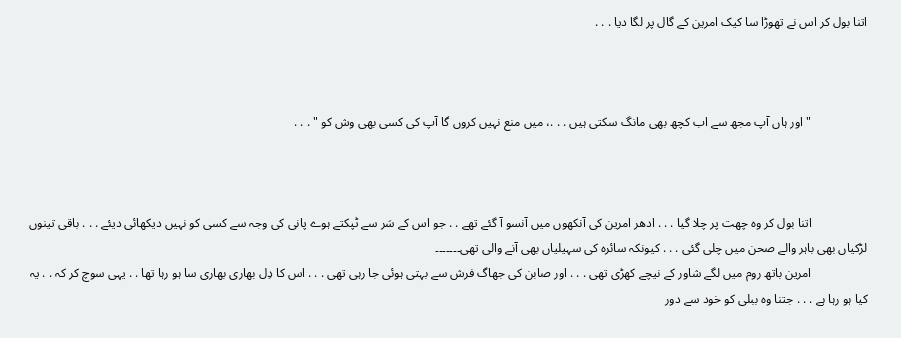اتنا بول کر اس نے تھوڑا سا کیک امرین كے گال پر لگا دیا . . .



                  " اور ہاں آپ مجھ سے اب کچھ بھی مانگ سکتی ہیں . . .، میں منع نہیں کروں گا آپ کی کسی بھی وش کو " . . .



                  اتنا بول کر وہ چھت پر چلا گیا . . . ادھر امرین کی آنكھوں میں آنسو آ گئے تھے . . جو اس کے سَر سے ٹپکتے ہوے پانی کی وجہ سے کسی کو نہیں دیکھائی دیئے . . . باقی تینوں لڑکیاں بھی باہر والے صحن میں چلی گئی . . . کیونکہ سائرہ کی سہیلیاں بھی آنے والی تھی۔۔۔۔۔۔۔
                  امرین باتھ روم میں لگے شاور كے نیچے کھڑی تھی . . . اور صابن کی جھاگ فرش سے بہتی ہوئی جا رہی تھی . . . اس کا دِل بھاری بھاری سا ہو رہا تھا . . یہی سوچ کر كہ . . یہ کیا ہو رہا ہے . . . جتنا وہ ببلی کو خود سے دور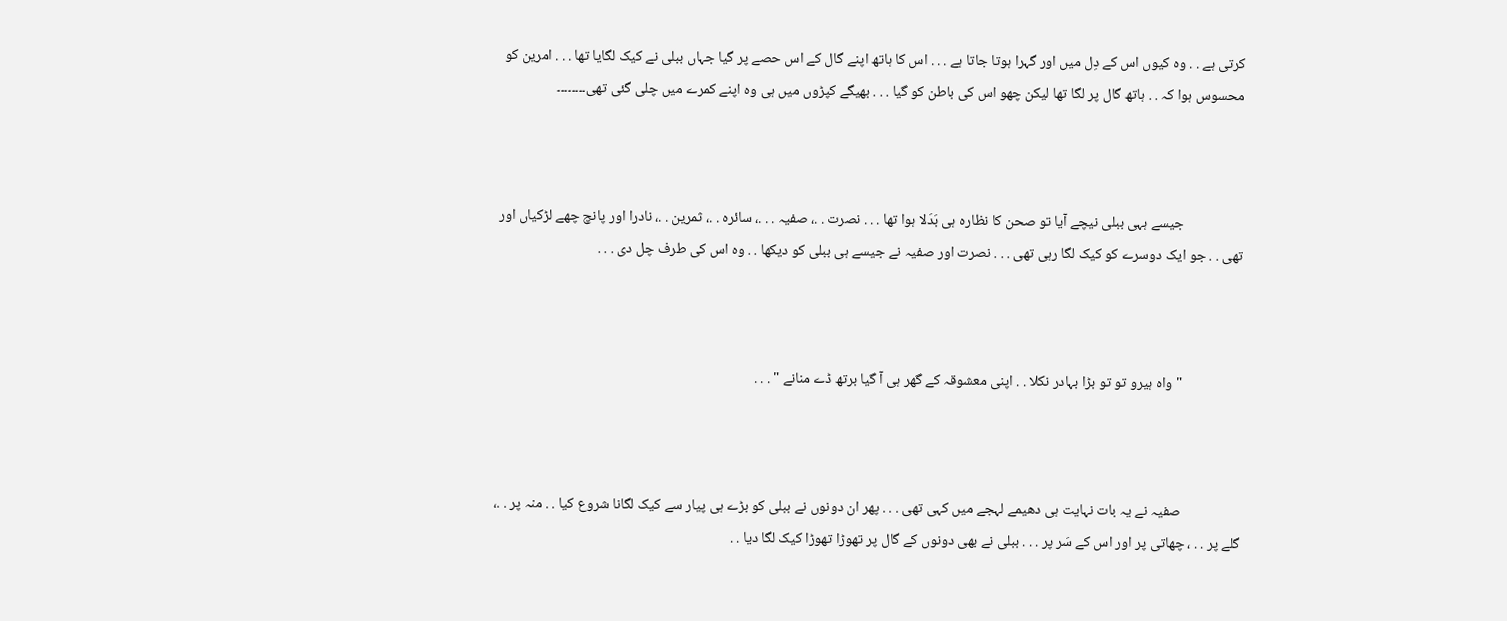کرتی ہے . . وہ کیوں اس کے دِل میں اور گہرا ہوتا جاتا ہے . . . اس کا ہاتھ اپنے گال كے اس حصے پر گیا جہاں ببلی نے کیک لگایا تھا . . . امرین کو محسوس ہوا كہ . . ہاتھ گال پر لگا تھا لیکن چھو اس کی باطن کو گیا . . . بھیگے کپڑوں میں ہی وہ اپنے کمرے میں چلی گئی تھی۔۔۔۔۔۔۔۔



                  جیسے ہہی ببلی نیچے آیا تو صحن کا نظارہ ہی بَدَلا ہوا تھا . . . نصرت . .، صفیہ . . .، سائرہ . .، ثمرین . .، نادرا اور پانچ چھے لڑکیاں اور تھی . . جو ایک دوسرے کو کیک لگا رہی تھی . . . نصرت اور صفیہ نے جیسے ہی ببلی کو دیکھا . . وہ اس کی طرف چل دی . . .



                  " واہ ہیرو تو تو بڑا بہادر نکلا . . اپنی معشوقہ كے گھر ہی آ گیا برتھ ڈے منانے " . . .



                  صفیہ نے یہ بات نہایت ہی دھیمے لہجے میں کہی تھی . . . پھر ان دونوں نے ببلی کو بڑے ہی پیار سے کیک لگانا شروع کیا . . منہ پر . .، گلے پر . . ، چھاتی پر اور اس کے سَر پر . . . ببلی نے بھی دونوں كے گال پر تھوڑا تھوڑا کیک لگا دیا . .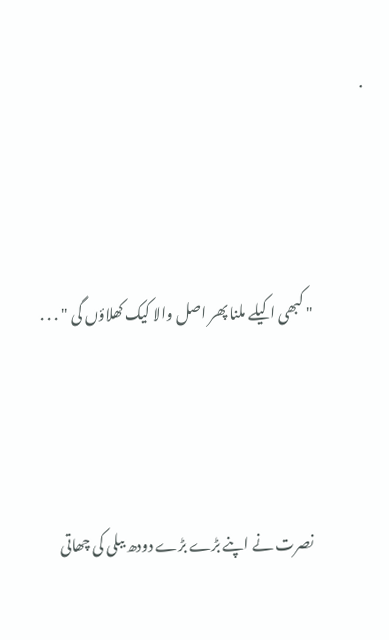.



                  " کبھی اکیلے ملنا پھر اصل والا کیک کھلاؤں گی " . . .



                  نصرت نے اپنے بڑے بڑے دودھ ببلی کی چھاتی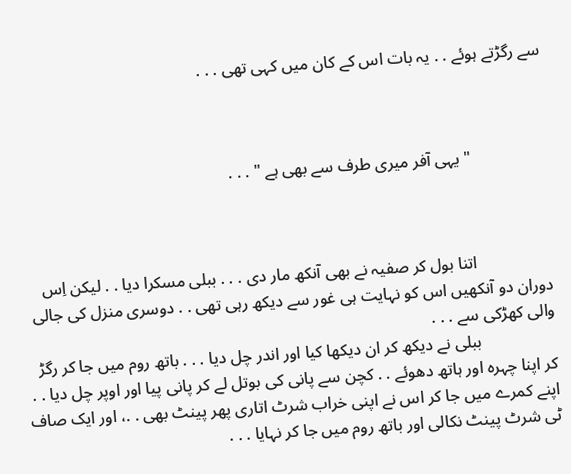سے رگڑتے ہوئے . . یہ بات اس کے کان میں کہی تھی . . .



                  " یہی آفر میری طرف سے بھی ہے " . . .



                  اتنا بول کر صفیہ نے بھی آنکھ مار دی . . . ببلی مسکرا دیا . . لیکن اِس دوران دو آنکھیں اس کو نہایت ہی غور سے دیکھ رہی تھی . . دوسری منزل کی جالی والی کھڑکی سے . . .
                  ببلی نے دیکھ كر ان دیکھا کیا اور اندر چل دیا . . . باتھ روم میں جا کر رگڑ كر اپنا چہرہ اور ہاتھ دھوئے . . کچن سے پانی کی بوتل لے کر پانی پیا اور اوپر چل دیا . . اپنے کمرے میں جا کر اس نے اپنی خراب شرٹ اتاری پھر پینٹ بھی . .، اور ایک صاف ٹی شرٹ پینٹ نکالی اور باتھ روم میں جا کر نہایا . . .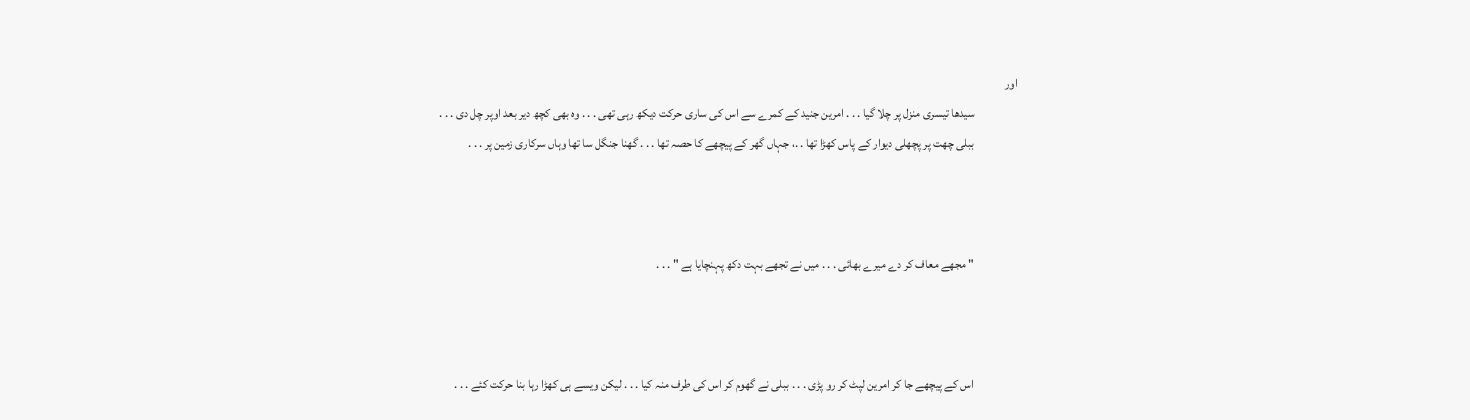اور
                  سیدھا تیسری منزل پر چلا گیا . . . امرین جنید كے کمرے سے اس کی ساری حرکت دیکھ رہی تھی . . . وہ بھی کچھ دیر بعد اوپر چل دی . . .
                  ببلی چھت پر پچھلی دیوار كے پاس کھڑا تھا . .، جہاں گھر كے پیچھے کا حصہ تھا . . . گھنا جنگل سا تھا وہاں سرکاری زمین پر . . .



                  " مجھے معاف کر دے میرے بھائی . . . میں نے تجھے بہت دکھ پہنچایا ہے " . . .



                  اس کے پیچھے جا کر امرین لپٹ کر رو پڑی . . . ببلی نے گھوم کر اس کی طرف منہ کیا . . . لیکن ویسے ہی کھڑا رہا بنا حرکت کئے . . .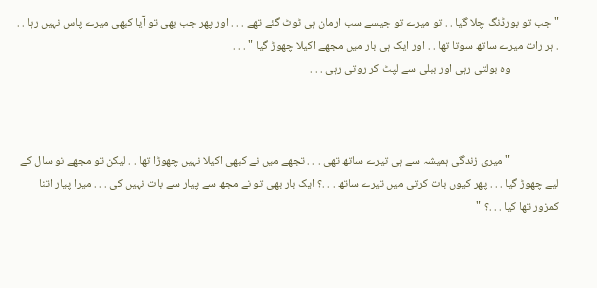" جب تو بورڈنگ چلا گیا . . تو میرے تو جیسے سب ارمان ہی ٹوٹ گئے تھے . . . اور پھر جب بھی تو آیا کبھی میرے پاس نہیں رہا . . . ہر رات میرے ساتھ سوتا تھا . . اور ایک ہی بار میں مجھے اکیلا چھوڑ گیا " . . .
                  وہ بولتی رہی اور ببلی سے لپٹ کر روتی رہی . . .



                  " میری زندگی ہمیشہ سے ہی تیرے ساتھ تھی . . . تجھے میں نے کبھی اکیلا نہیں چھوڑا تھا . . لیکن تو مجھے نو سال كے لیے چھوڑ گیا . . . پھر کیوں بات کرتی میں تیرے ساتھ . . .؟ ایک بار بھی تو نے مجھ سے پیار سے بات نہیں کی . . . میرا پیار اتنا کمزور تھا کیا . . .؟ "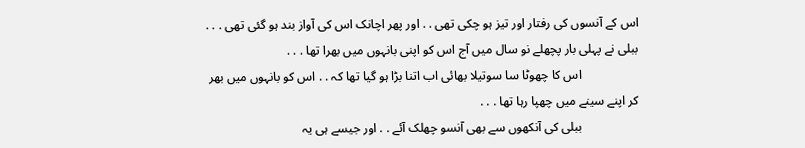اس کے آنسوں کی رفتار اور تیز ہو چکی تھی . . اور پھر اچانک اس کی آواز بند ہو گئی تھی . . . ببلی نے پہلی بار پچھلے نو سال میں آج اس کو اپنی بانہوں میں بھرا تھا . . .
                  اس کا چھوٹا سا سوتیلا بھائی اب اتنا بڑا ہو گیا تھا کہ . . اس کو بانہوں میں بھر کر اپنے سینے میں چھپا رہا تھا . . .
                  ببلی کی آنكھوں سے بھی آنسو چھلک آئے . . اور جیسے ہی یہ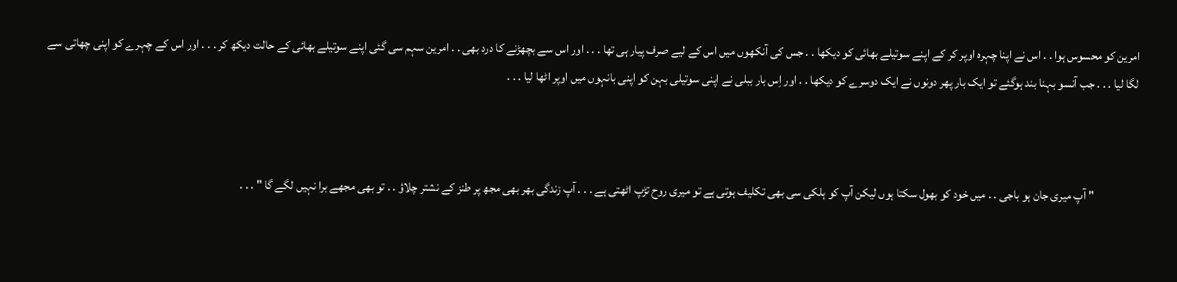امرین کو محسوس ہوا . . اس نے اپنا چہرہ اوپر کر کے اپنے سوتیلے بھائی کو دیکھا . . جس کی آنكھوں میں اس کے لیے صرف پیار ہی تھا . . . اور اس سے بچھڑنے کا درد بھی . . امرین سہم سی گئی اپنے سوتیلے بھائی كے حالت دیکھ کر . . . اور اس کے چہرے کو اپنی چھاتی سے لگا لیا . . . جب آنسو بہنا بند ہوگئے تو ایک بار پھر دونوں نے ایک دوسرے کو دیکھا . . اور اِس بار ببلی نے اپنی سوتیلی بہن کو اپنی بانہوں میں اوپر اٹھا لیا . . .



                  " آپ میری جان ہو باجی . . میں خود کو بھول سکتا ہوں لیکن آپ کو ہلکی سی بھی تکلیف ہوتی ہے تو میری روح تڑپ اٹھتی ہے . . . آپ زندگی بھر بھی مجھ پر طنز کے نشتر چلاؤ . . تو بھی مجھے برا نہیں لگے گا " . . .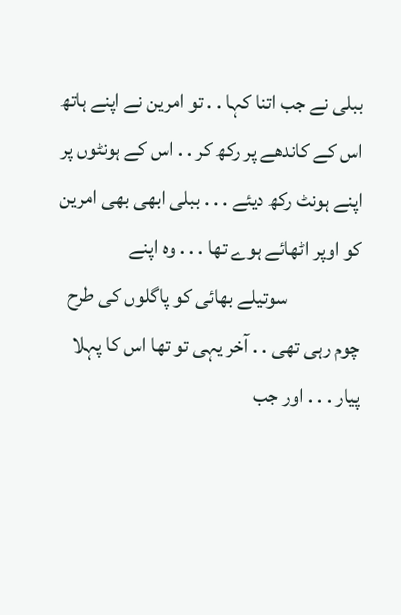ببلی نے جب اتنا کہا . . تو امرین نے اپنے ہاتھ اس کے کاندھے پر رکھ کر . . اس کے ہونٹوں پر اپنے ہونٹ رکھ دیئے . . . ببلی ابھی بھی امرین کو اوپر اٹھائے ہوے تھا . . . وہ اپنے
                  سوتیلے بھائی کو پاگلوں کی طرح چوم رہی تھی . . آخر یہی تو تھا اس کا پہلا پیار . . . اور جب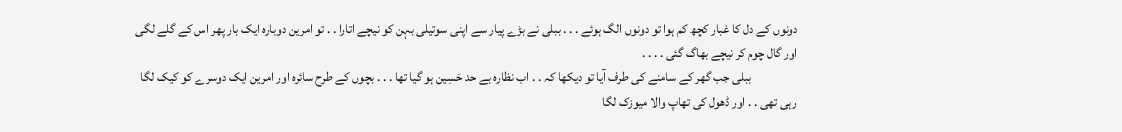دونوں کے دل کا غبار کچھ کم ہوا تو دونوں الگ ہوئے . . . ببلی نے بڑے پیار سے اپنی سوتیلی بہن کو نیچے اتارا . . تو امرین دوبارہ ایک بار پھر اس کے گلے لگی اور گال چوم کر نیچے بھاگ گئی . . . .
                  ببلی جب گھر كے سامنے کی طرف آیا تو دیکھا كہ . . اب نظارہ بے حد حَسِین ہو گیا تھا . . . بچوں كے طرح سائرہ اور امرین ایک دوسرے کو کیک لگا رہی تھی . . اور ڈھول کی تھاپ والا میوزک لگا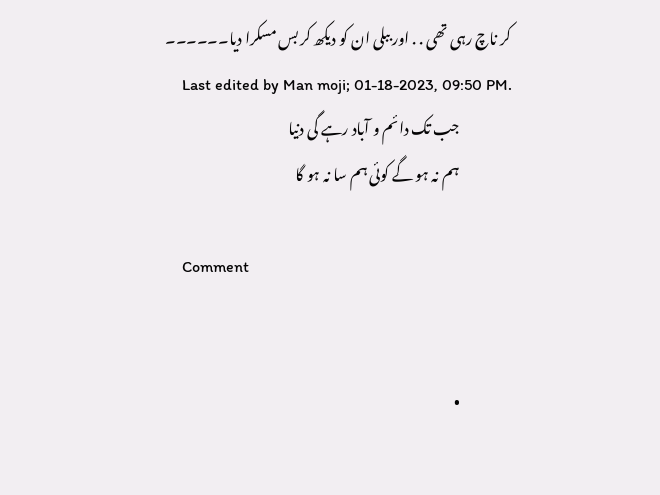کر ناچ رہی تھی . . اور ببلی ان کو دیکھ کر بس مسکرا دیا۔۔۔۔۔۔
                  Last edited by Man moji; 01-18-2023, 09:50 PM.
                  جب تک دائم و آباد رہے گی دنیا
                  ہم نہ ہو گے کوئی ہم سا نہ ہو گا

                  Comment


                  •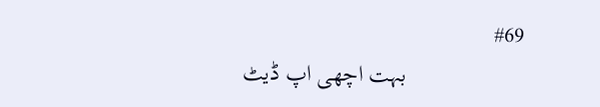#69
                    بہت اچھی اپ ڈیٹ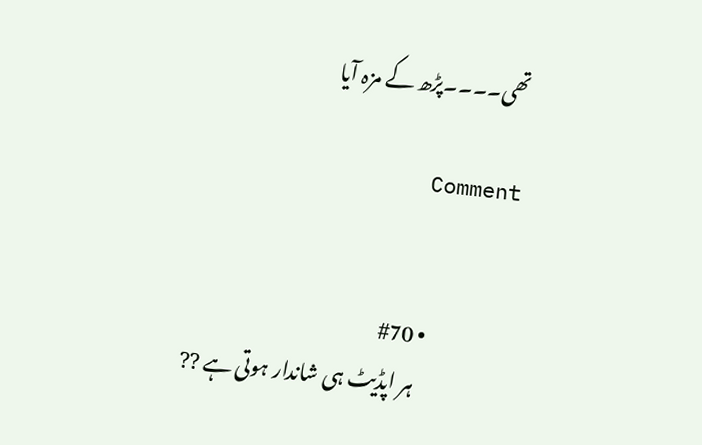تھی۔۔۔۔پڑھ کے مزہ آیا

                    Comment


                    • #70
                      ہر اپڈیٹ ہی شاندار ہوتی ہے ??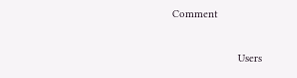Comment

                      Users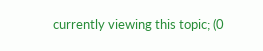currently viewing this topic; (0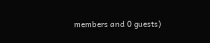members and 0 guests)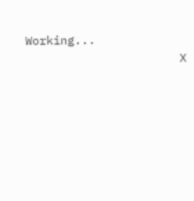Working...
                      X